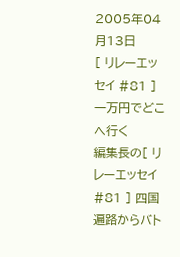2005年04月13日
[ リレーエッセイ #81 ] 一万円でどこへ行く
編集長の[ リレーエッセイ #81 ] 四国遍路からバト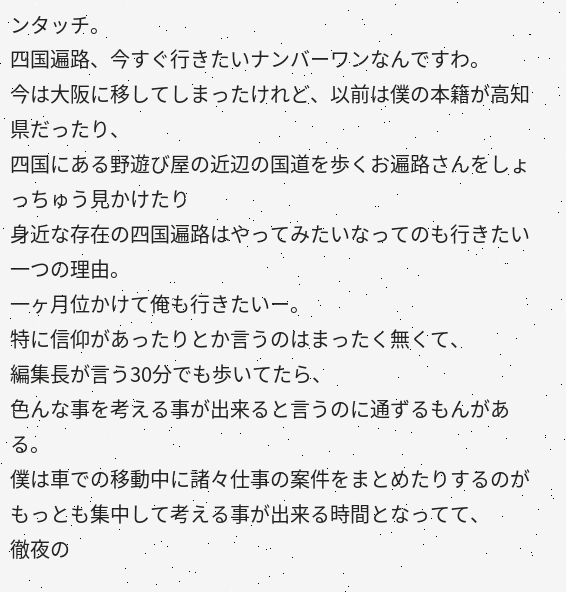ンタッチ。
四国遍路、今すぐ行きたいナンバーワンなんですわ。
今は大阪に移してしまったけれど、以前は僕の本籍が高知県だったり、
四国にある野遊び屋の近辺の国道を歩くお遍路さんをしょっちゅう見かけたり
身近な存在の四国遍路はやってみたいなってのも行きたい一つの理由。
一ヶ月位かけて俺も行きたいー。
特に信仰があったりとか言うのはまったく無くて、
編集長が言う30分でも歩いてたら、
色んな事を考える事が出来ると言うのに通ずるもんがある。
僕は車での移動中に諸々仕事の案件をまとめたりするのが
もっとも集中して考える事が出来る時間となってて、
徹夜の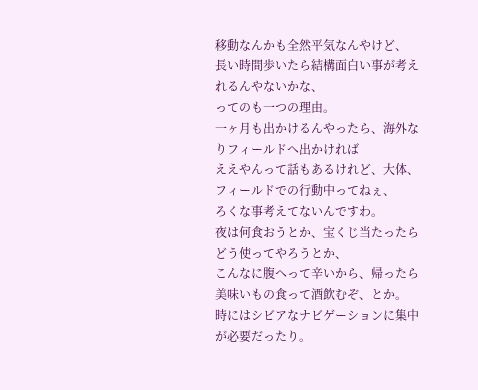移動なんかも全然平気なんやけど、
長い時間歩いたら結構面白い事が考えれるんやないかな、
ってのも一つの理由。
一ヶ月も出かけるんやったら、海外なりフィールドへ出かければ
ええやんって話もあるけれど、大体、フィールドでの行動中ってねぇ、
ろくな事考えてないんですわ。
夜は何食おうとか、宝くじ当たったらどう使ってやろうとか、
こんなに腹へって辛いから、帰ったら美味いもの食って酒飲むぞ、とか。
時にはシビアなナビゲーションに集中が必要だったり。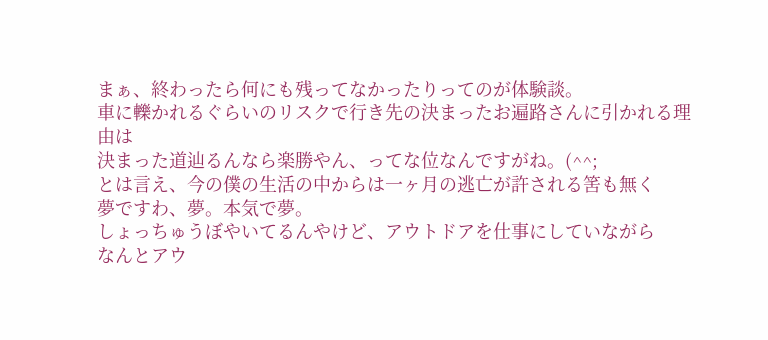まぁ、終わったら何にも残ってなかったりってのが体験談。
車に轢かれるぐらいのリスクで行き先の決まったお遍路さんに引かれる理由は
決まった道辿るんなら楽勝やん、ってな位なんですがね。(^^;
とは言え、今の僕の生活の中からは一ヶ月の逃亡が許される筈も無く
夢ですわ、夢。本気で夢。
しょっちゅうぼやいてるんやけど、アウトドアを仕事にしていながら
なんとアウ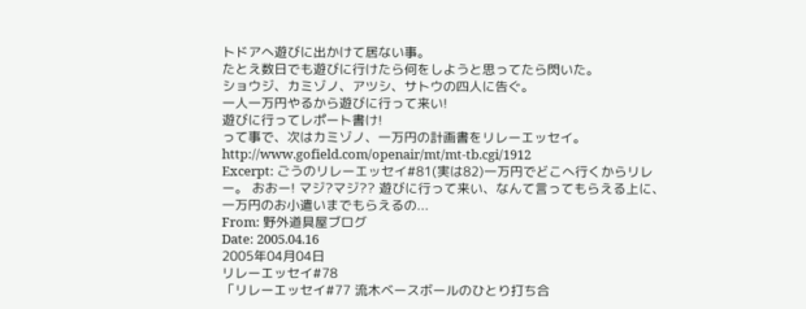トドアへ遊びに出かけて居ない事。
たとえ数日でも遊びに行けたら何をしようと思ってたら閃いた。
ショウジ、カミゾノ、アツシ、サトウの四人に告ぐ。
一人一万円やるから遊びに行って来い!
遊びに行ってレポート書け!
って事で、次はカミゾノ、一万円の計画書をリレーエッセイ。
http://www.gofield.com/openair/mt/mt-tb.cgi/1912
Excerpt: ごうのリレーエッセイ#81(実は82)一万円でどこへ行くからリレー。 おおー! マジ?マジ?? 遊びに行って来い、なんて言ってもらえる上に、 一万円のお小遣いまでもらえるの...
From: 野外道具屋ブログ
Date: 2005.04.16
2005年04月04日
リレーエッセイ#78
「リレーエッセイ#77 流木ベースボールのひとり打ち合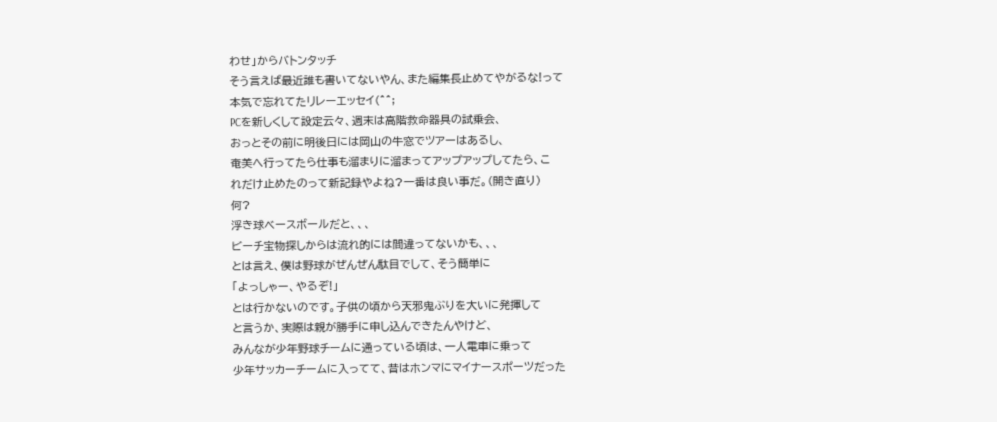わせ」からバトンタッチ
そう言えば最近誰も書いてないやん、また編集長止めてやがるな!って
本気で忘れてたリレーエッセイ(^^;
PCを新しくして設定云々、週末は高階救命器具の試乗会、
おっとその前に明後日には岡山の牛窓でツアーはあるし、
奄美へ行ってたら仕事も溜まりに溜まってアップアップしてたら、こ
れだけ止めたのって新記録やよね?一番は良い事だ。(開き直り)
何?
浮き球ベースボールだと、、、
ビーチ宝物探しからは流れ的には間違ってないかも、、、
とは言え、僕は野球がぜんぜん駄目でして、そう簡単に
「よっしゃー、やるぞ!」
とは行かないのです。子供の頃から天邪鬼ぶりを大いに発揮して
と言うか、実際は親が勝手に申し込んできたんやけど、
みんなが少年野球チームに通っている頃は、一人電車に乗って
少年サッカーチームに入ってて、昔はホンマにマイナースポーツだった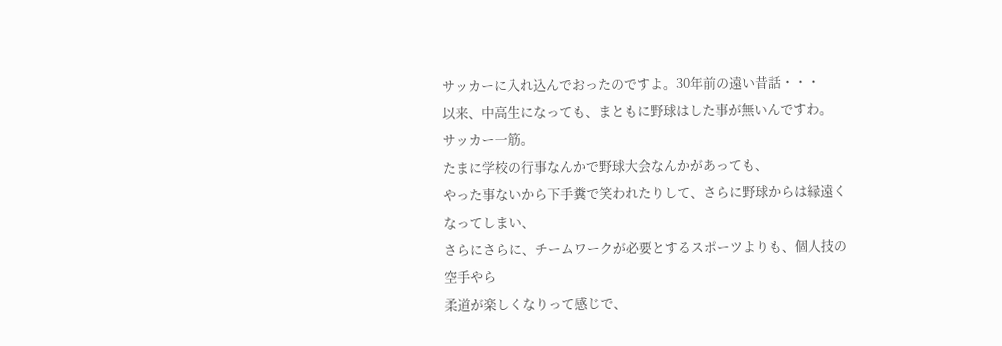サッカーに入れ込んでおったのですよ。30年前の遠い昔話・・・
以来、中高生になっても、まともに野球はした事が無いんですわ。
サッカー一筋。
たまに学校の行事なんかで野球大会なんかがあっても、
やった事ないから下手糞で笑われたりして、さらに野球からは縁遠くなってしまい、
さらにさらに、チームワークが必要とするスポーツよりも、個人技の空手やら
柔道が楽しくなりって感じで、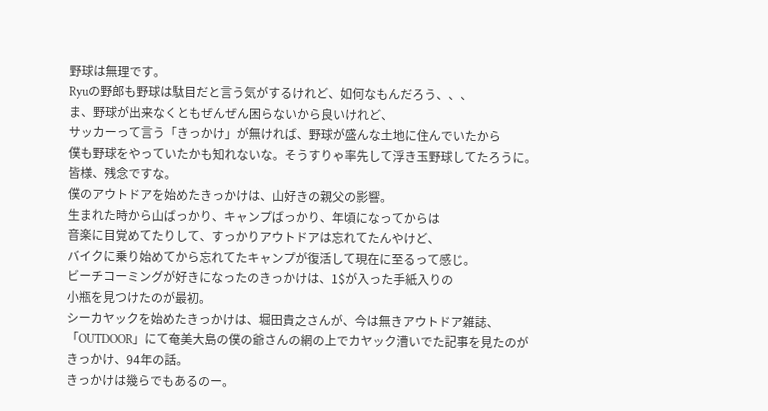野球は無理です。
Ryuの野郎も野球は駄目だと言う気がするけれど、如何なもんだろう、、、
ま、野球が出来なくともぜんぜん困らないから良いけれど、
サッカーって言う「きっかけ」が無ければ、野球が盛んな土地に住んでいたから
僕も野球をやっていたかも知れないな。そうすりゃ率先して浮き玉野球してたろうに。
皆様、残念ですな。
僕のアウトドアを始めたきっかけは、山好きの親父の影響。
生まれた時から山ばっかり、キャンプばっかり、年頃になってからは
音楽に目覚めてたりして、すっかりアウトドアは忘れてたんやけど、
バイクに乗り始めてから忘れてたキャンプが復活して現在に至るって感じ。
ビーチコーミングが好きになったのきっかけは、1$が入った手紙入りの
小瓶を見つけたのが最初。
シーカヤックを始めたきっかけは、堀田貴之さんが、今は無きアウトドア雑誌、
「OUTDOOR」にて奄美大島の僕の爺さんの網の上でカヤック漕いでた記事を見たのが
きっかけ、94年の話。
きっかけは幾らでもあるのー。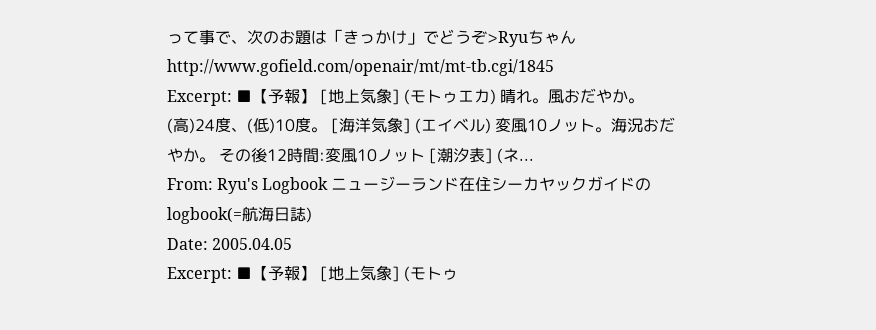って事で、次のお題は「きっかけ」でどうぞ>Ryuちゃん
http://www.gofield.com/openair/mt/mt-tb.cgi/1845
Excerpt: ■【予報】 [地上気象] (モトゥエカ) 晴れ。風おだやか。(高)24度、(低)10度。 [海洋気象] (エイベル) 変風10ノット。海況おだやか。 その後12時間:変風10ノット [潮汐表] (ネ...
From: Ryu's Logbook ニュージーランド在住シーカヤックガイドのlogbook(=航海日誌)
Date: 2005.04.05
Excerpt: ■【予報】 [地上気象] (モトゥ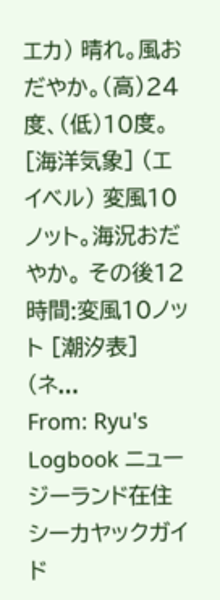エカ) 晴れ。風おだやか。(高)24度、(低)10度。 [海洋気象] (エイベル) 変風10ノット。海況おだやか。 その後12時間:変風10ノット [潮汐表] (ネ...
From: Ryu's Logbook ニュージーランド在住シーカヤックガイド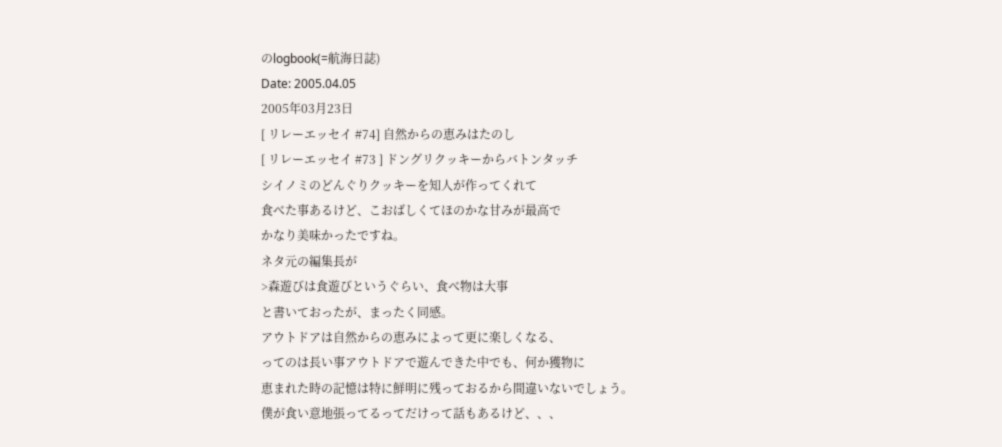のlogbook(=航海日誌)
Date: 2005.04.05
2005年03月23日
[ リレーエッセイ #74] 自然からの恵みはたのし
[ リレーエッセイ #73 ] ドングリクッキーからバトンタッチ
シイノミのどんぐりクッキーを知人が作ってくれて
食べた事あるけど、こおばしくてほのかな甘みが最高で
かなり美味かったですね。
ネタ元の編集長が
>森遊びは食遊びというぐらい、食べ物は大事
と書いておったが、まったく同感。
アウトドアは自然からの恵みによって更に楽しくなる、
ってのは長い事アウトドアで遊んできた中でも、何か獲物に
恵まれた時の記憶は特に鮮明に残っておるから間違いないでしょう。
僕が食い意地張ってるってだけって話もあるけど、、、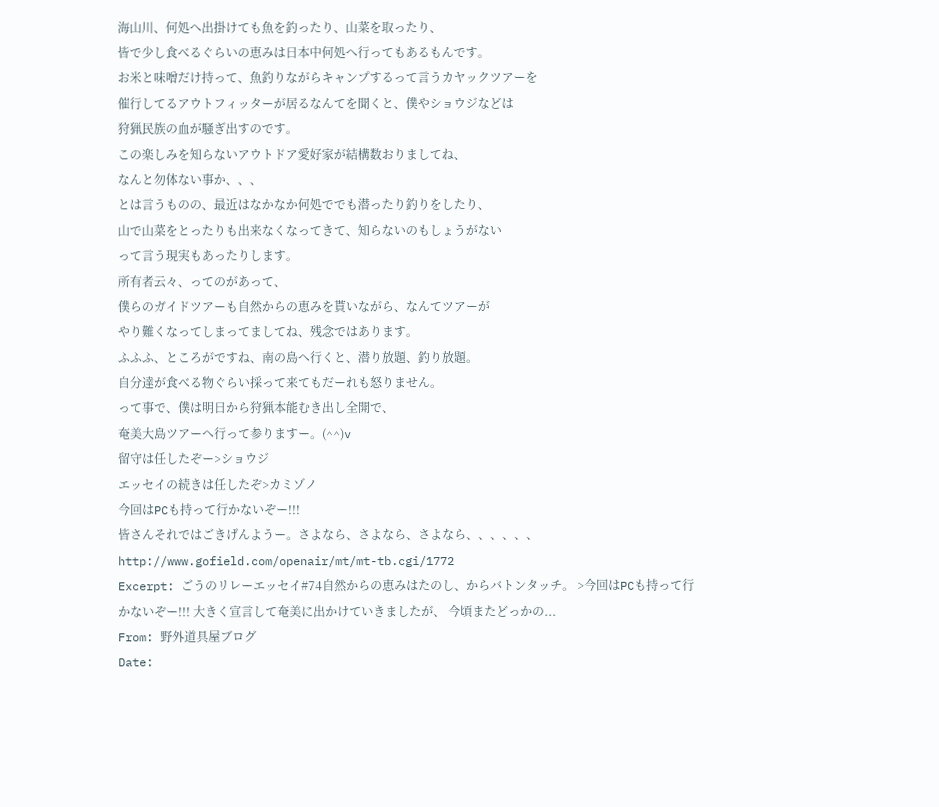海山川、何処へ出掛けても魚を釣ったり、山菜を取ったり、
皆で少し食べるぐらいの恵みは日本中何処へ行ってもあるもんです。
お米と味噌だけ持って、魚釣りながらキャンプするって言うカヤックツアーを
催行してるアウトフィッターが居るなんてを聞くと、僕やショウジなどは
狩猟民族の血が騒ぎ出すのです。
この楽しみを知らないアウトドア愛好家が結構数おりましてね、
なんと勿体ない事か、、、
とは言うものの、最近はなかなか何処ででも潜ったり釣りをしたり、
山で山菜をとったりも出来なくなってきて、知らないのもしょうがない
って言う現実もあったりします。
所有者云々、ってのがあって、
僕らのガイドツアーも自然からの恵みを貰いながら、なんてツアーが
やり難くなってしまってましてね、残念ではあります。
ふふふ、ところがですね、南の島へ行くと、潜り放題、釣り放題。
自分達が食べる物ぐらい採って来てもだーれも怒りません。
って事で、僕は明日から狩猟本能むき出し全開で、
奄美大島ツアーへ行って参りますー。(^^)v
留守は任したぞー>ショウジ
エッセイの続きは任したぞ>カミゾノ
今回はPCも持って行かないぞー!!!
皆さんそれではごきげんようー。さよなら、さよなら、さよなら、、、、、、
http://www.gofield.com/openair/mt/mt-tb.cgi/1772
Excerpt: ごうのリレーエッセイ#74自然からの恵みはたのし、からバトンタッチ。 >今回はPCも持って行かないぞー!!! 大きく宣言して奄美に出かけていきましたが、 今頃またどっかの...
From: 野外道具屋ブログ
Date: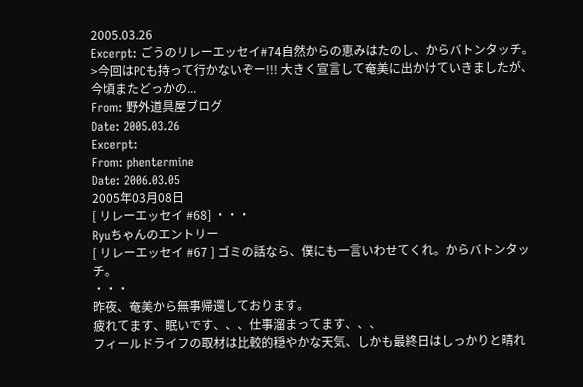2005.03.26
Excerpt: ごうのリレーエッセイ#74自然からの恵みはたのし、からバトンタッチ。 >今回はPCも持って行かないぞー!!! 大きく宣言して奄美に出かけていきましたが、 今頃またどっかの...
From: 野外道具屋ブログ
Date: 2005.03.26
Excerpt:
From: phentermine
Date: 2006.03.05
2005年03月08日
[ リレーエッセイ #68] ・・・
Ryuちゃんのエントリー
[ リレーエッセイ #67 ] ゴミの話なら、僕にも一言いわせてくれ。からバトンタッチ。
・・・
昨夜、奄美から無事帰還しております。
疲れてます、眠いです、、、仕事溜まってます、、、
フィールドライフの取材は比較的穏やかな天気、しかも最終日はしっかりと晴れ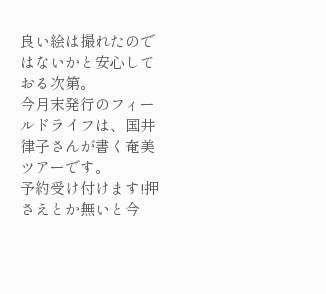良い絵は撮れたのではないかと安心しておる次第。
今月末発行のフィールドライフは、国井律子さんが書く奄美ツアーです。
予約受け付けます!押さえとか無いと今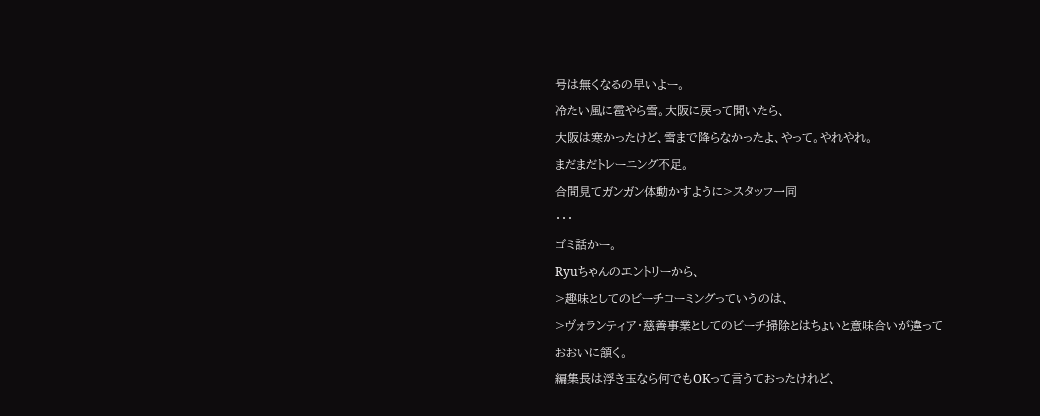号は無くなるの早いよー。
冷たい風に雹やら雪。大阪に戻って聞いたら、
大阪は寒かったけど、雪まで降らなかったよ、やって。やれやれ。
まだまだトレーニング不足。
合間見てガンガン体動かすように>スタッフ一同
・・・
ゴミ話かー。
Ryuちゃんのエントリーから、
>趣味としてのビーチコーミングっていうのは、
>ヴォランティア・慈善事業としてのビーチ掃除とはちょいと意味合いが違って
おおいに頷く。
編集長は浮き玉なら何でもOKって言うておったけれど、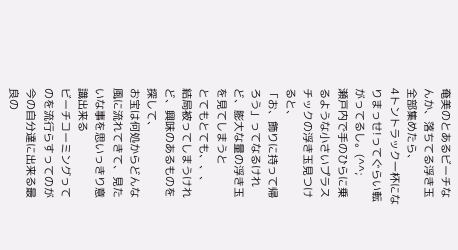奄美のとあるビーチなんか、落ちてる浮き玉全部集めたら、
4トントラック一杯になりまっせ!ってぐらい転がってるし。(^^;
瀬戸内で手のひらに乗るような小さいプラスチックの浮き玉見つけると、
「お、飾りに持って帰ろう」ってなるけれど、膨大な量の浮き玉を見てしまうと
とてもとても、、、
結局被ってしまうけれど、興味のあるものを探して、
お宝は何処からどんな風に流れてきて、見たいな事を思いっきり意識出来る
ビーチコーミングってのを流行らすってのが今の自分達に出来る最良の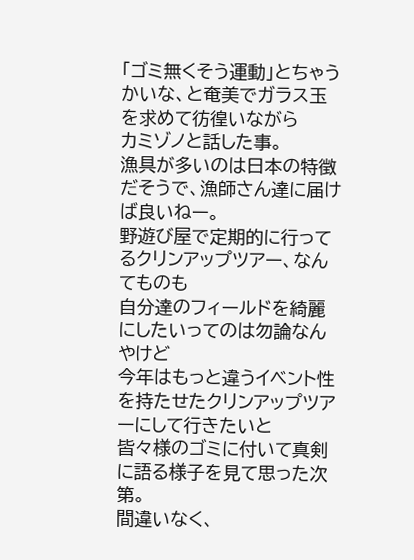「ゴミ無くそう運動」とちゃうかいな、と奄美でガラス玉を求めて彷徨いながら
カミゾノと話した事。
漁具が多いのは日本の特徴だそうで、漁師さん達に届けば良いねー。
野遊び屋で定期的に行ってるクリンアップツアー、なんてものも
自分達のフィールドを綺麗にしたいってのは勿論なんやけど
今年はもっと違うイベント性を持たせたクリンアップツアーにして行きたいと
皆々様のゴミに付いて真剣に語る様子を見て思った次第。
間違いなく、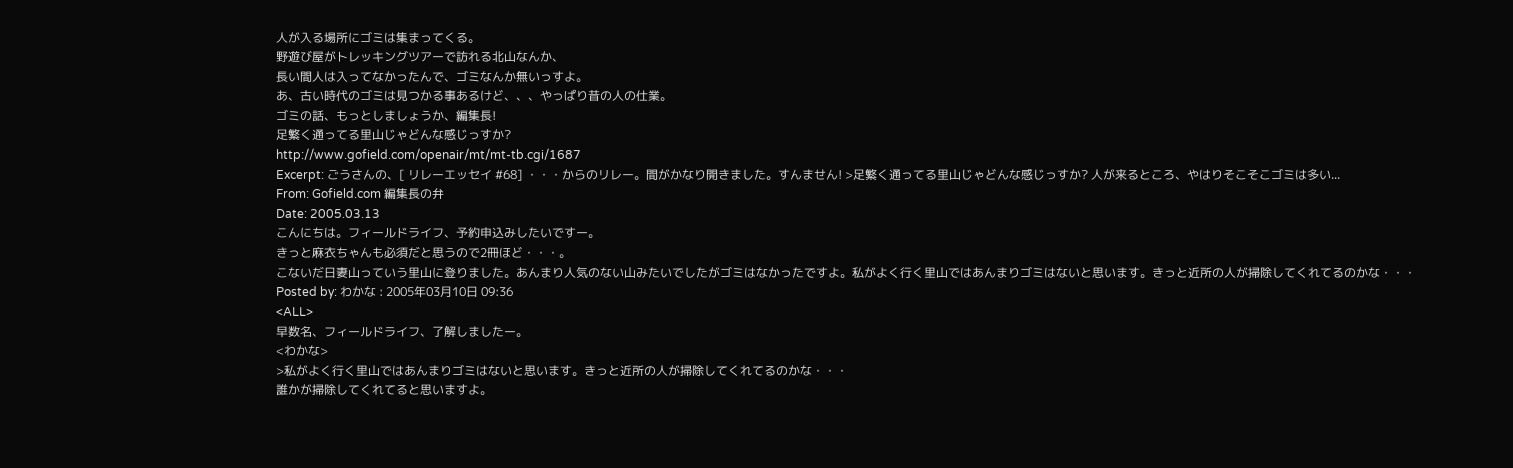人が入る場所にゴミは集まってくる。
野遊び屋がトレッキングツアーで訪れる北山なんか、
長い間人は入ってなかったんで、ゴミなんか無いっすよ。
あ、古い時代のゴミは見つかる事あるけど、、、やっぱり昔の人の仕業。
ゴミの話、もっとしましょうか、編集長!
足繁く通ってる里山じゃどんな感じっすか?
http://www.gofield.com/openair/mt/mt-tb.cgi/1687
Excerpt: ごうさんの、[ リレーエッセイ #68] ・・・からのリレー。間がかなり開きました。すんません! >足繁く通ってる里山じゃどんな感じっすか? 人が来るところ、やはりそこそこゴミは多い...
From: Gofield.com 編集長の弁
Date: 2005.03.13
こんにちは。フィールドライフ、予約申込みしたいですー。
きっと麻衣ちゃんも必須だと思うので2冊ほど・・・。
こないだ日妻山っていう里山に登りました。あんまり人気のない山みたいでしたがゴミはなかったですよ。私がよく行く里山ではあんまりゴミはないと思います。きっと近所の人が掃除してくれてるのかな・・・
Posted by: わかな : 2005年03月10日 09:36
<ALL>
早数名、フィールドライフ、了解しましたー。
<わかな>
>私がよく行く里山ではあんまりゴミはないと思います。きっと近所の人が掃除してくれてるのかな・・・
誰かが掃除してくれてると思いますよ。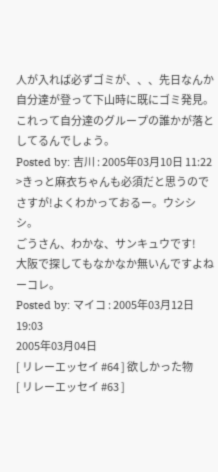人が入れば必ずゴミが、、、先日なんか自分達が登って下山時に既にゴミ発見。これって自分達のグループの誰かが落としてるんでしょう。
Posted by: 吉川 : 2005年03月10日 11:22
>きっと麻衣ちゃんも必須だと思うので
さすが!よくわかっておるー。ウシシシ。
ごうさん、わかな、サンキュウです!
大阪で探してもなかなか無いんですよねーコレ。
Posted by: マイコ : 2005年03月12日 19:03
2005年03月04日
[ リレーエッセイ #64 ] 欲しかった物
[ リレーエッセイ #63 ]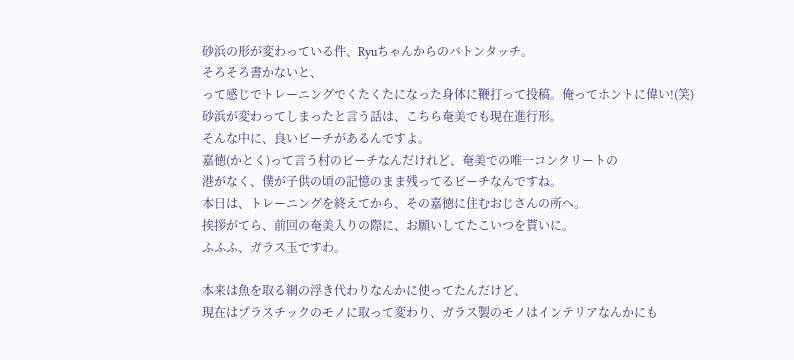砂浜の形が変わっている件、Ryuちゃんからのバトンタッチ。
そろそろ書かないと、
って感じでトレーニングでくたくたになった身体に鞭打って投稿。俺ってホントに偉い!(笑)
砂浜が変わってしまったと言う話は、こちら奄美でも現在進行形。
そんな中に、良いビーチがあるんですよ。
嘉徳(かとく)って言う村のビーチなんだけれど、奄美での唯一コンクリートの
港がなく、僕が子供の頃の記憶のまま残ってるビーチなんですね。
本日は、トレーニングを終えてから、その嘉徳に住むおじさんの所へ。
挨拶がてら、前回の奄美入りの際に、お願いしてたこいつを貰いに。
ふふふ、ガラス玉ですわ。

本来は魚を取る網の浮き代わりなんかに使ってたんだけど、
現在はプラスチックのモノに取って変わり、ガラス製のモノはインテリアなんかにも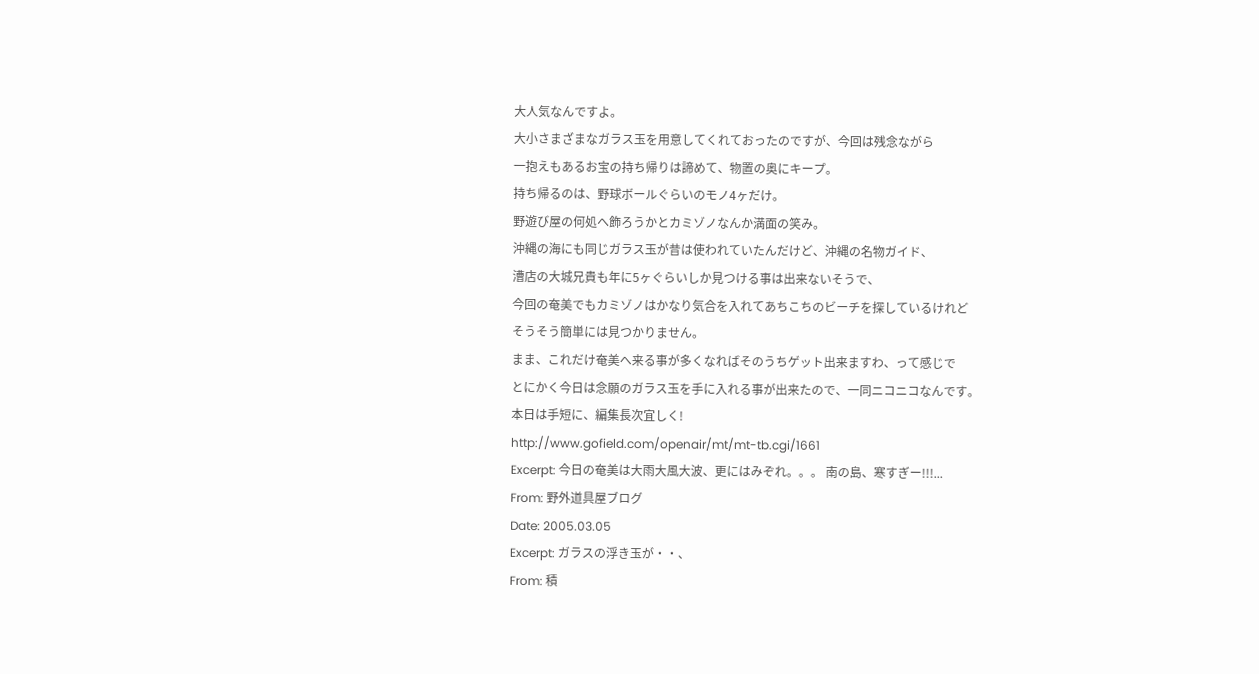大人気なんですよ。
大小さまざまなガラス玉を用意してくれておったのですが、今回は残念ながら
一抱えもあるお宝の持ち帰りは諦めて、物置の奥にキープ。
持ち帰るのは、野球ボールぐらいのモノ4ヶだけ。
野遊び屋の何処へ飾ろうかとカミゾノなんか満面の笑み。
沖縄の海にも同じガラス玉が昔は使われていたんだけど、沖縄の名物ガイド、
漕店の大城兄貴も年に5ヶぐらいしか見つける事は出来ないそうで、
今回の奄美でもカミゾノはかなり気合を入れてあちこちのビーチを探しているけれど
そうそう簡単には見つかりません。
まま、これだけ奄美へ来る事が多くなればそのうちゲット出来ますわ、って感じで
とにかく今日は念願のガラス玉を手に入れる事が出来たので、一同ニコニコなんです。
本日は手短に、編集長次宜しく!
http://www.gofield.com/openair/mt/mt-tb.cgi/1661
Excerpt: 今日の奄美は大雨大風大波、更にはみぞれ。。。 南の島、寒すぎー!!!...
From: 野外道具屋ブログ
Date: 2005.03.05
Excerpt: ガラスの浮き玉が・・、
From: 積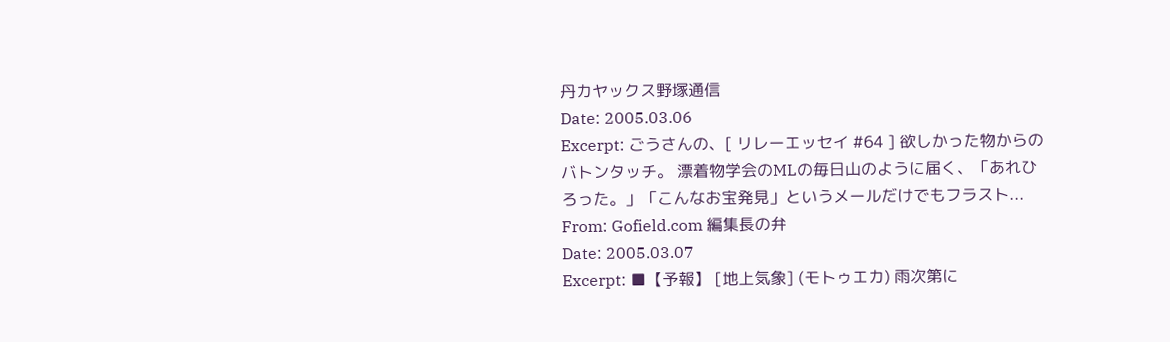丹カヤックス野塚通信
Date: 2005.03.06
Excerpt: ごうさんの、[ リレーエッセイ #64 ] 欲しかった物からのバトンタッチ。 漂着物学会のMLの毎日山のように届く、「あれひろった。」「こんなお宝発見」というメールだけでもフラスト...
From: Gofield.com 編集長の弁
Date: 2005.03.07
Excerpt: ■【予報】 [地上気象] (モトゥエカ) 雨次第に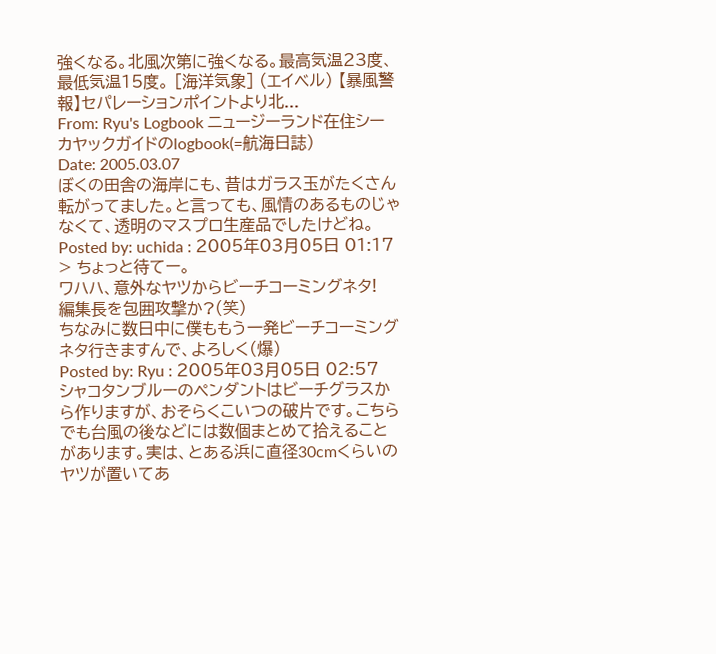強くなる。北風次第に強くなる。最高気温23度、最低気温15度。 [海洋気象] (エイベル) 【暴風警報】セパレーションポイントより北...
From: Ryu's Logbook ニュージーランド在住シーカヤックガイドのlogbook(=航海日誌)
Date: 2005.03.07
ぼくの田舎の海岸にも、昔はガラス玉がたくさん転がってました。と言っても、風情のあるものじゃなくて、透明のマスプロ生産品でしたけどね。
Posted by: uchida : 2005年03月05日 01:17
> ちょっと待てー。
ワハハ、意外なヤツからビーチコーミングネタ!
編集長を包囲攻撃か?(笑)
ちなみに数日中に僕ももう一発ビーチコーミングネタ行きますんで、よろしく(爆)
Posted by: Ryu : 2005年03月05日 02:57
シャコタンブルーのペンダントはビーチグラスから作りますが、おそらくこいつの破片です。こちらでも台風の後などには数個まとめて拾えることがあります。実は、とある浜に直径30cmくらいのヤツが置いてあ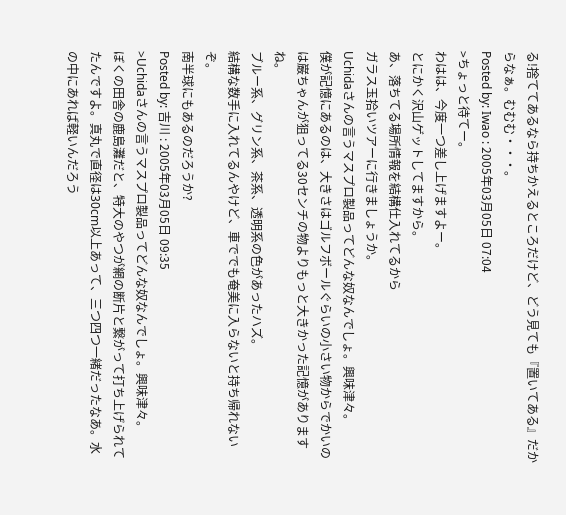る!捨ててあるなら持ちかえるところだけど、どう見ても『置いてある』だからなぁ。むむむ・・・。
Posted by: Iwao : 2005年03月05日 07:04
>ちょっと待てー。
わはは、今度一つ差し上げますよー。
とにかく沢山ゲットしてますから。
あ、落ちてる場所情報を結構仕入れてるから
ガラス玉拾いツアーに行きましょうか。
Uchidaさんの言うマスプロ製品ってどんな奴なんでしょ。興味津々。
僕が記憶にあるのは、大きさはゴルフボールぐらいの小さい物からでかいのは巌ちゃんが狙ってる30センチの物よりもっと大きかった記憶がありますね。
ブルー系、グリン系、茶系、透明系の色があったハズ。
結構な数手に入れてるんやけど、車ででも奄美に入らないと持ち帰れないぞ。
南半球にもあるのだろうか?
Posted by: 吉川 : 2005年03月05日 09:35
>Uchidaさんの言うマスプロ製品ってどんな奴なんでしょ。興味津々。
ぼくの田舎の鹿島灘だと、特大のやつが網の断片と繋がって打ち上げられてたんですよ。真丸で直径は30cm以上あって、三つ四つ一緒だったなあ。水の中にあれば軽いんだろう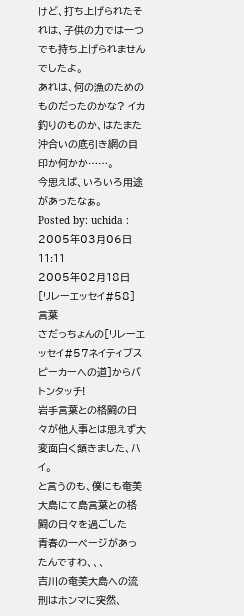けど、打ち上げられたそれは、子供の力では一つでも持ち上げられませんでしたよ。
あれは、何の漁のためのものだったのかな? イカ釣りのものか、はたまた沖合いの底引き網の目印か何かか……。
今思えば、いろいろ用途があったなぁ。
Posted by: uchida : 2005年03月06日 11:11
2005年02月18日
[リレーエッセイ#58] 言葉
さだっちょんの[リレーエッセイ#57ネイティブスピーカーへの道]からバトンタッチ!
岩手言葉との格闘の日々が他人事とは思えず大変面白く頷きました、ハイ。
と言うのも、僕にも奄美大島にて島言葉との格闘の日々を過ごした
青春の一ページがあったんですわ、、、
吉川の奄美大島への流刑はホンマに突然、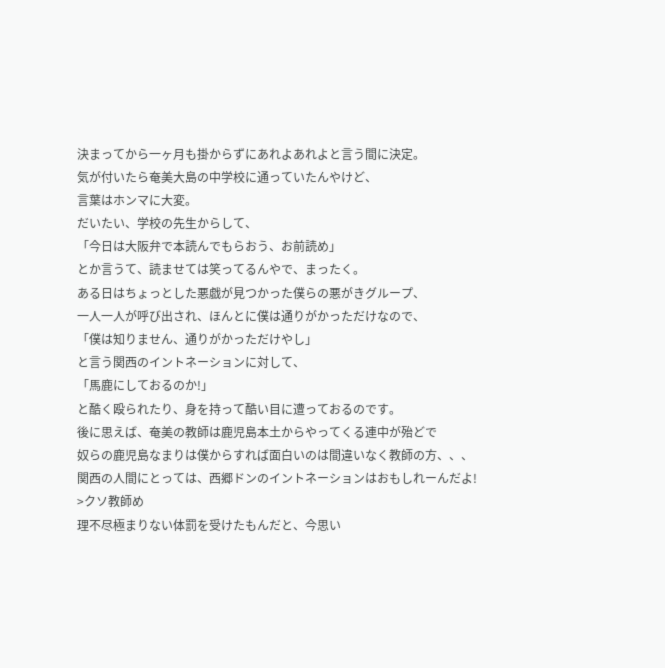決まってから一ヶ月も掛からずにあれよあれよと言う間に決定。
気が付いたら奄美大島の中学校に通っていたんやけど、
言葉はホンマに大変。
だいたい、学校の先生からして、
「今日は大阪弁で本読んでもらおう、お前読め」
とか言うて、読ませては笑ってるんやで、まったく。
ある日はちょっとした悪戯が見つかった僕らの悪がきグループ、
一人一人が呼び出され、ほんとに僕は通りがかっただけなので、
「僕は知りません、通りがかっただけやし」
と言う関西のイントネーションに対して、
「馬鹿にしておるのか!」
と酷く殴られたり、身を持って酷い目に遭っておるのです。
後に思えば、奄美の教師は鹿児島本土からやってくる連中が殆どで
奴らの鹿児島なまりは僕からすれば面白いのは間違いなく教師の方、、、
関西の人間にとっては、西郷ドンのイントネーションはおもしれーんだよ!
>クソ教師め
理不尽極まりない体罰を受けたもんだと、今思い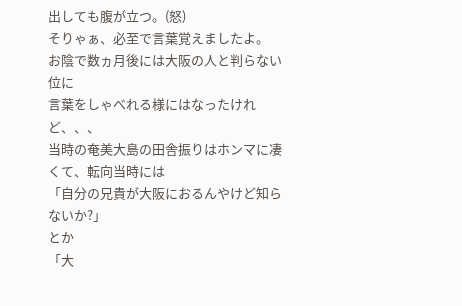出しても腹が立つ。(怒)
そりゃぁ、必至で言葉覚えましたよ。
お陰で数ヵ月後には大阪の人と判らない位に
言葉をしゃべれる様にはなったけれど、、、
当時の奄美大島の田舎振りはホンマに凄くて、転向当時には
「自分の兄貴が大阪におるんやけど知らないか?」
とか
「大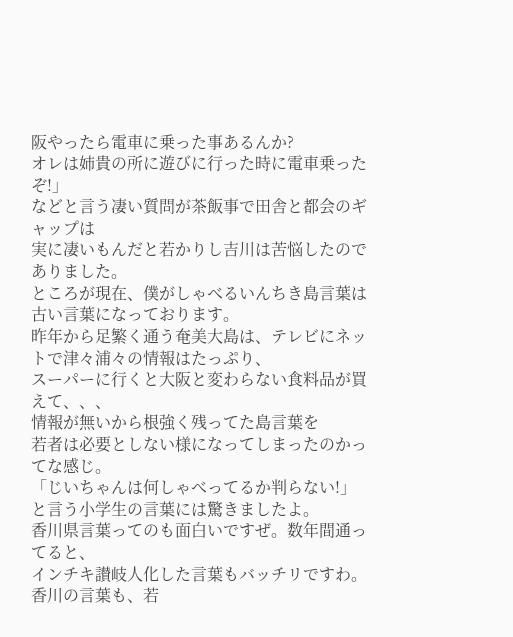阪やったら電車に乗った事あるんか?
オレは姉貴の所に遊びに行った時に電車乗ったぞ!」
などと言う凄い質問が茶飯事で田舎と都会のギャップは
実に凄いもんだと若かりし吉川は苦悩したのでありました。
ところが現在、僕がしゃべるいんちき島言葉は古い言葉になっております。
昨年から足繁く通う奄美大島は、テレビにネットで津々浦々の情報はたっぷり、
スーパーに行くと大阪と変わらない食料品が買えて、、、
情報が無いから根強く残ってた島言葉を
若者は必要としない様になってしまったのかってな感じ。
「じいちゃんは何しゃべってるか判らない!」
と言う小学生の言葉には驚きましたよ。
香川県言葉ってのも面白いですぜ。数年間通ってると、
インチキ讃岐人化した言葉もバッチリですわ。
香川の言葉も、若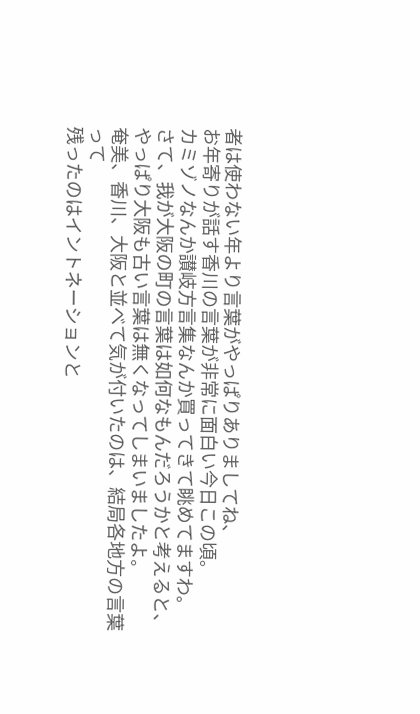者は使わない年より言葉がやっぱりありましてね、
お年寄りが話す香川の言葉が非常に面白い今日この頃。
カミゾノなんか讃岐方言集なんか買ってきて眺めてますわ。
さて、我が大阪の町の言葉は如何なもんだろうかと考えると、
やっぱり大阪も古い言葉は無くなってしまいましたよ。
奄美、香川、大阪と並べて気が付いたのは、結局各地方の言葉って
残ったのはイントネーションと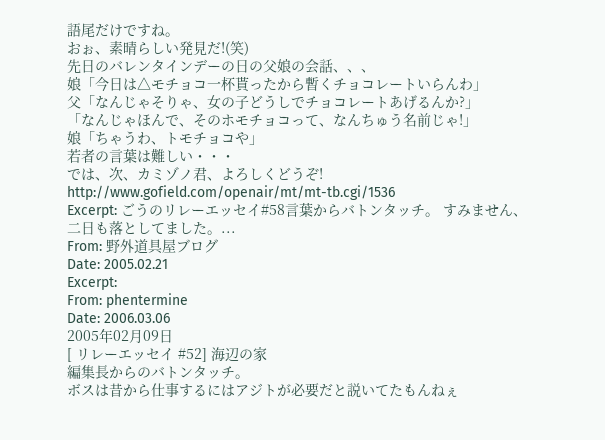語尾だけですね。
おぉ、素晴らしい発見だ!(笑)
先日のバレンタインデーの日の父娘の会話、、、
娘「今日は△モチョコ一杯貰ったから暫くチョコレートいらんわ」
父「なんじゃそりゃ、女の子どうしでチョコレートあげるんか?」
「なんじゃほんで、そのホモチョコって、なんちゅう名前じゃ!」
娘「ちゃうわ、トモチョコや」
若者の言葉は難しい・・・
では、次、カミゾノ君、よろしくどうぞ!
http://www.gofield.com/openair/mt/mt-tb.cgi/1536
Excerpt: ごうのリレーエッセイ#58言葉からバトンタッチ。 すみません、二日も落としてました。...
From: 野外道具屋ブログ
Date: 2005.02.21
Excerpt:
From: phentermine
Date: 2006.03.06
2005年02月09日
[ リレーエッセイ #52] 海辺の家
編集長からのバトンタッチ。
ボスは昔から仕事するにはアジトが必要だと説いてたもんねぇ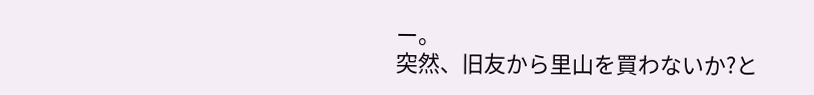ー。
突然、旧友から里山を買わないか?と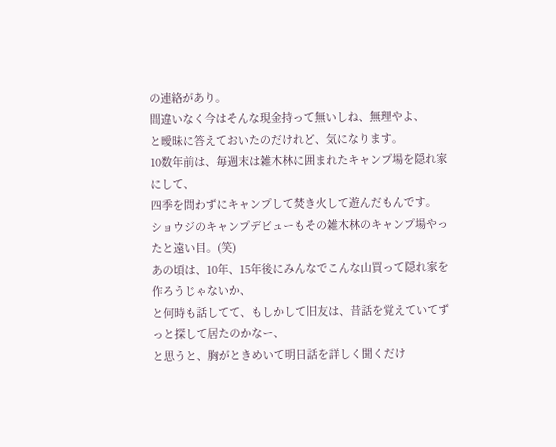の連絡があり。
間違いなく今はそんな現金持って無いしね、無理やよ、
と曖昧に答えておいたのだけれど、気になります。
10数年前は、毎週末は雑木林に囲まれたキャンプ場を隠れ家にして、
四季を問わずにキャンプして焚き火して遊んだもんです。
ショウジのキャンプデビューもその雑木林のキャンプ場やったと遠い目。(笑)
あの頃は、10年、15年後にみんなでこんな山買って隠れ家を作ろうじゃないか、
と何時も話してて、もしかして旧友は、昔話を覚えていてずっと探して居たのかなー、
と思うと、胸がときめいて明日話を詳しく聞くだけ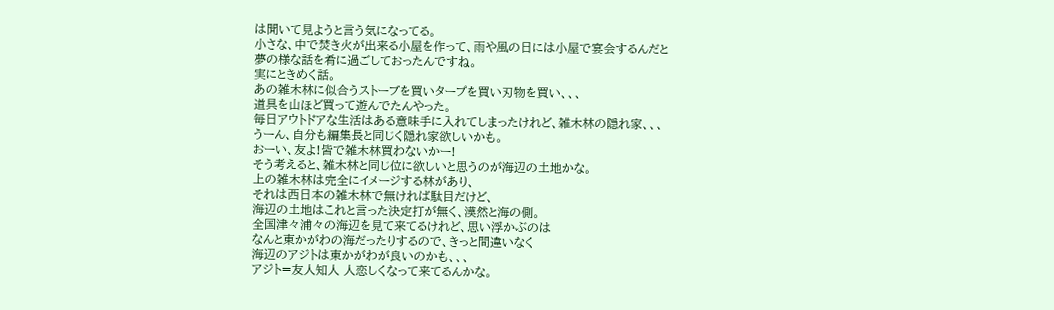は聞いて見ようと言う気になってる。
小さな、中で焚き火が出来る小屋を作って、雨や風の日には小屋で宴会するんだと
夢の様な話を肴に過ごしておったんですね。
実にときめく話。
あの雑木林に似合うストーブを買いタープを買い刃物を買い、、、
道具を山ほど買って遊んでたんやった。
毎日アウトドアな生活はある意味手に入れてしまったけれど、雑木林の隠れ家、、、
うーん、自分も編集長と同じく隠れ家欲しいかも。
おーい、友よ!皆で雑木林買わないかー!
そう考えると、雑木林と同じ位に欲しいと思うのが海辺の土地かな。
上の雑木林は完全にイメージする林があり、
それは西日本の雑木林で無ければ駄目だけど、
海辺の土地はこれと言った決定打が無く、漠然と海の側。
全国津々浦々の海辺を見て来てるけれど、思い浮かぶのは
なんと東かがわの海だったりするので、きっと間違いなく
海辺のアジトは東かがわが良いのかも、、、
アジト=友人知人 人恋しくなって来てるんかな。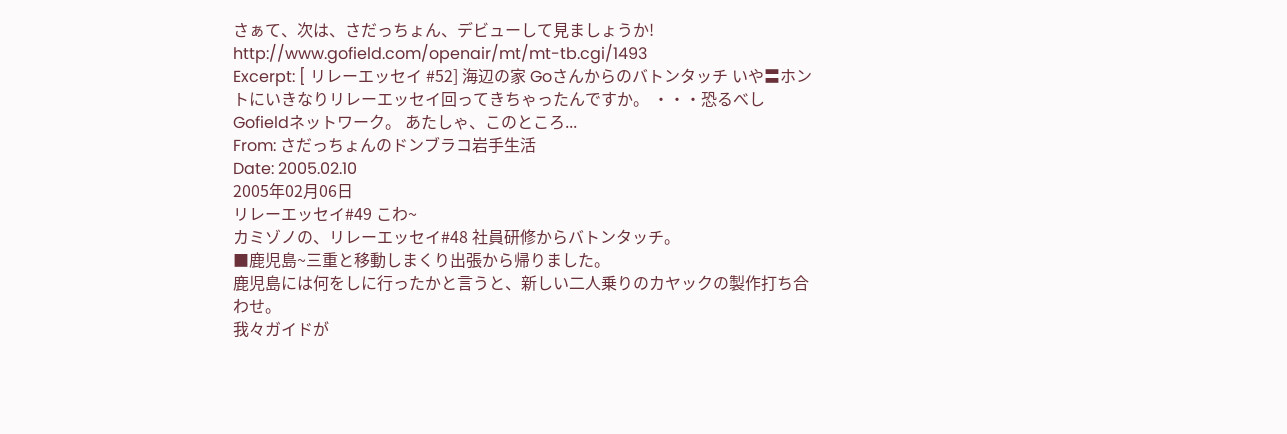さぁて、次は、さだっちょん、デビューして見ましょうか!
http://www.gofield.com/openair/mt/mt-tb.cgi/1493
Excerpt: [ リレーエッセイ #52] 海辺の家 Goさんからのバトンタッチ いや〓ホントにいきなりリレーエッセイ回ってきちゃったんですか。 ・・・恐るべしGofieldネットワーク。 あたしゃ、このところ...
From: さだっちょんのドンブラコ岩手生活
Date: 2005.02.10
2005年02月06日
リレーエッセイ#49 こわ~
カミゾノの、リレーエッセイ#48 社員研修からバトンタッチ。
■鹿児島~三重と移動しまくり出張から帰りました。
鹿児島には何をしに行ったかと言うと、新しい二人乗りのカヤックの製作打ち合わせ。
我々ガイドが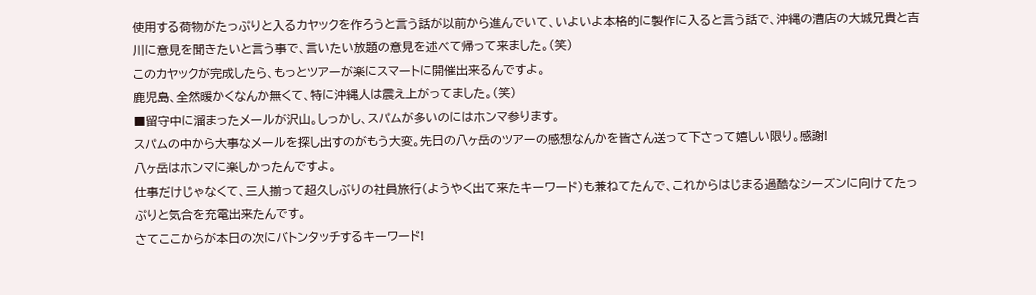使用する荷物がたっぷりと入るカヤックを作ろうと言う話が以前から進んでいて、いよいよ本格的に製作に入ると言う話で、沖縄の漕店の大城兄貴と吉川に意見を聞きたいと言う事で、言いたい放題の意見を述べて帰って来ました。(笑)
このカヤックが完成したら、もっとツアーが楽にスマートに開催出来るんですよ。
鹿児島、全然暖かくなんか無くて、特に沖縄人は震え上がってました。(笑)
■留守中に溜まったメールが沢山。しっかし、スパムが多いのにはホンマ参ります。
スパムの中から大事なメールを探し出すのがもう大変。先日の八ヶ岳のツアーの感想なんかを皆さん送って下さって嬉しい限り。感謝!
八ヶ岳はホンマに楽しかったんですよ。
仕事だけじゃなくて、三人揃って超久しぶりの社員旅行(ようやく出て来たキーワード)も兼ねてたんで、これからはじまる過酷なシーズンに向けてたっぷりと気合を充電出来たんです。
さてここからが本日の次にバトンタッチするキーワード!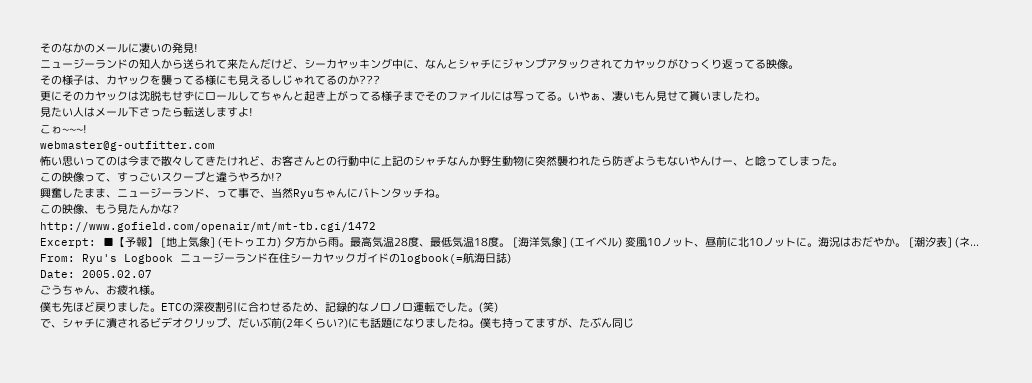そのなかのメールに凄いの発見!
ニュージーランドの知人から送られて来たんだけど、シーカヤッキング中に、なんとシャチにジャンプアタックされてカヤックがひっくり返ってる映像。
その様子は、カヤックを襲ってる様にも見えるしじゃれてるのか???
更にそのカヤックは沈脱もせずにロールしてちゃんと起き上がってる様子までそのファイルには写ってる。いやぁ、凄いもん見せて貰いましたわ。
見たい人はメール下さったら転送しますよ!
こゎ~~~!
webmaster@g-outfitter.com
怖い思いってのは今まで散々してきたけれど、お客さんとの行動中に上記のシャチなんか野生動物に突然襲われたら防ぎようもないやんけー、と唸ってしまった。
この映像って、すっごいスクープと違うやろか!?
興奮したまま、ニュージーランド、って事で、当然Ryuちゃんにバトンタッチね。
この映像、もう見たんかな?
http://www.gofield.com/openair/mt/mt-tb.cgi/1472
Excerpt: ■【予報】 [地上気象] (モトゥエカ) 夕方から雨。最高気温28度、最低気温18度。 [海洋気象] (エイベル) 変風10ノット、昼前に北10ノットに。海況はおだやか。 [潮汐表] (ネ...
From: Ryu's Logbook ニュージーランド在住シーカヤックガイドのlogbook(=航海日誌)
Date: 2005.02.07
ごうちゃん、お疲れ様。
僕も先ほど戻りました。ETCの深夜割引に合わせるため、記録的なノロノロ運転でした。(笑)
で、シャチに潰されるビデオクリップ、だいぶ前(2年くらい?)にも話題になりましたね。僕も持ってますが、たぶん同じ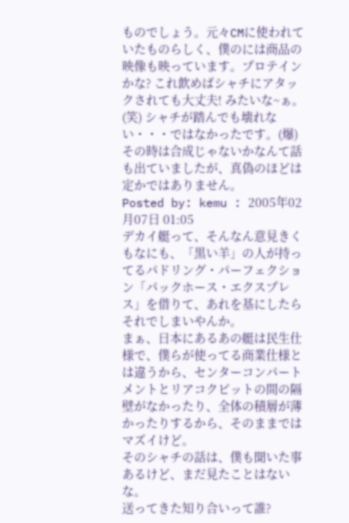ものでしょう。元々CMに使われていたものらしく、僕のには商品の映像も映っています。プロテインかな? これ飲めばシャチにアタックされても大丈夫! みたいな~ぁ。(笑) シャチが踏んでも壊れない・・・ではなかったです。(爆)
その時は合成じゃないかなんて話も出ていましたが、真偽のほどは定かではありません。
Posted by: kemu : 2005年02月07日 01:05
デカイ艇って、そんなん意見きくもなにも、「黒い羊」の人が持ってるパドリング・パーフェクション「パックホース・エクスプレス」を借りて、あれを基にしたらそれでしまいやんか。
まぁ、日本にあるあの艇は民生仕様で、僕らが使ってる商業仕様とは違うから、センターコンパートメントとリアコクピットの間の隔壁がなかったり、全体の積層が薄かったりするから、そのままではマズイけど。
そのシャチの話は、僕も聞いた事あるけど、まだ見たことはないな。
送ってきた知り合いって誰?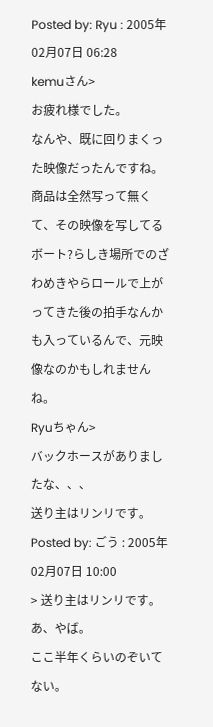Posted by: Ryu : 2005年02月07日 06:28
kemuさん>
お疲れ様でした。
なんや、既に回りまくった映像だったんですね。
商品は全然写って無くて、その映像を写してるボート?らしき場所でのざわめきやらロールで上がってきた後の拍手なんかも入っているんで、元映像なのかもしれませんね。
Ryuちゃん>
バックホースがありましたな、、、
送り主はリンリです。
Posted by: ごう : 2005年02月07日 10:00
> 送り主はリンリです。
あ、やば。
ここ半年くらいのぞいてない。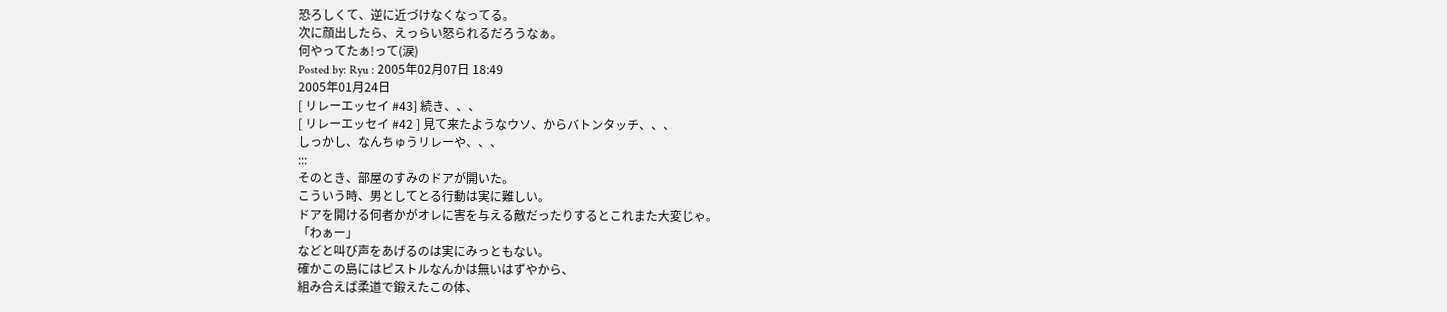恐ろしくて、逆に近づけなくなってる。
次に顔出したら、えっらい怒られるだろうなぁ。
何やってたぁ!って(涙)
Posted by: Ryu : 2005年02月07日 18:49
2005年01月24日
[ リレーエッセイ #43] 続き、、、
[ リレーエッセイ #42 ] 見て来たようなウソ、からバトンタッチ、、、
しっかし、なんちゅうリレーや、、、
:::
そのとき、部屋のすみのドアが開いた。
こういう時、男としてとる行動は実に難しい。
ドアを開ける何者かがオレに害を与える敵だったりするとこれまた大変じゃ。
「わぁー」
などと叫び声をあげるのは実にみっともない。
確かこの島にはピストルなんかは無いはずやから、
組み合えば柔道で鍛えたこの体、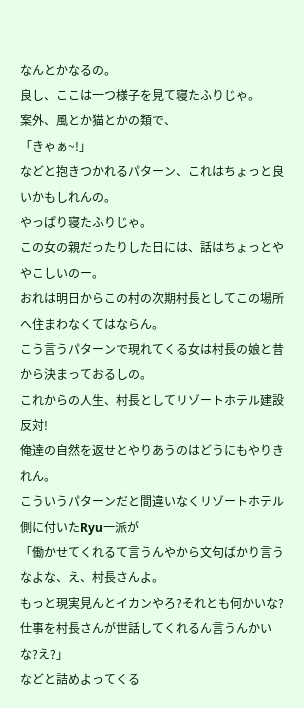なんとかなるの。
良し、ここは一つ様子を見て寝たふりじゃ。
案外、風とか猫とかの類で、
「きゃぁ~!」
などと抱きつかれるパターン、これはちょっと良いかもしれんの。
やっぱり寝たふりじゃ。
この女の親だったりした日には、話はちょっとややこしいのー。
おれは明日からこの村の次期村長としてこの場所へ住まわなくてはならん。
こう言うパターンで現れてくる女は村長の娘と昔から決まっておるしの。
これからの人生、村長としてリゾートホテル建設反対!
俺達の自然を返せとやりあうのはどうにもやりきれん。
こういうパターンだと間違いなくリゾートホテル側に付いたRyu一派が
「働かせてくれるて言うんやから文句ばかり言うなよな、え、村長さんよ。
もっと現実見んとイカンやろ?それとも何かいな?仕事を村長さんが世話してくれるん言うんかいな?え?」
などと詰めよってくる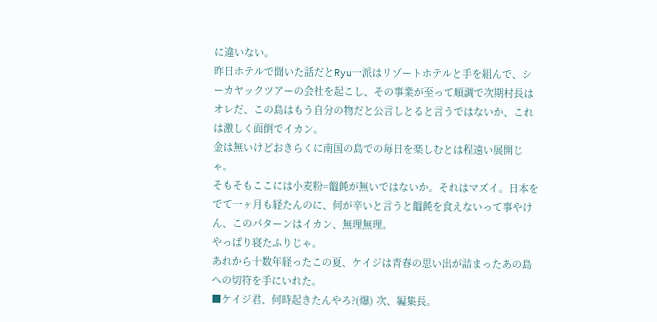に違いない。
昨日ホテルで聞いた話だとRyu一派はリゾートホテルと手を組んで、シーカヤックツアーの会社を起こし、その事業が至って順調で次期村長はオレだ、この島はもう自分の物だと公言しとると言うではないか、これは激しく面倒でイカン。
金は無いけどおきらくに南国の島での毎日を楽しむとは程遠い展開じゃ。
そもそもここには小麦粉=饂飩が無いではないか。それはマズイ。日本をでて一ヶ月も経たんのに、何が辛いと言うと饂飩を食えないって事やけん、このパターンはイカン、無理無理。
やっぱり寝たふりじゃ。
あれから十数年経ったこの夏、ケイジは青春の思い出が詰まったあの島への切符を手にいれた。
■ケイジ君、何時起きたんやろ?(爆) 次、編集長。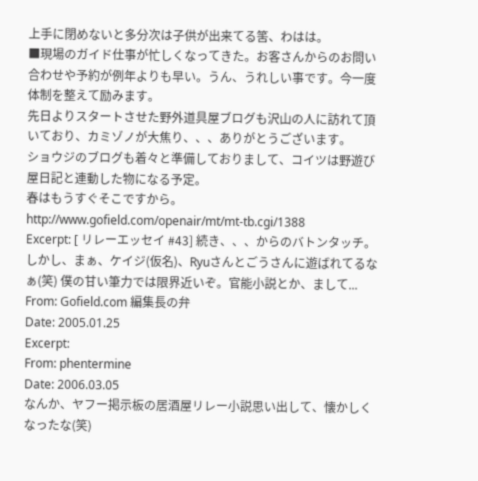上手に閉めないと多分次は子供が出来てる筈、わはは。
■現場のガイド仕事が忙しくなってきた。お客さんからのお問い合わせや予約が例年よりも早い。うん、うれしい事です。今一度体制を整えて励みます。
先日よりスタートさせた野外道具屋ブログも沢山の人に訪れて頂いており、カミゾノが大焦り、、、ありがとうございます。
ショウジのブログも着々と準備しておりまして、コイツは野遊び屋日記と連動した物になる予定。
春はもうすぐそこですから。
http://www.gofield.com/openair/mt/mt-tb.cgi/1388
Excerpt: [ リレーエッセイ #43] 続き、、、からのバトンタッチ。 しかし、まぁ、ケイジ(仮名)、Ryuさんとごうさんに遊ばれてるなぁ(笑) 僕の甘い筆力では限界近いぞ。官能小説とか、まして...
From: Gofield.com 編集長の弁
Date: 2005.01.25
Excerpt:
From: phentermine
Date: 2006.03.05
なんか、ヤフー掲示板の居酒屋リレー小説思い出して、懐かしくなったな(笑)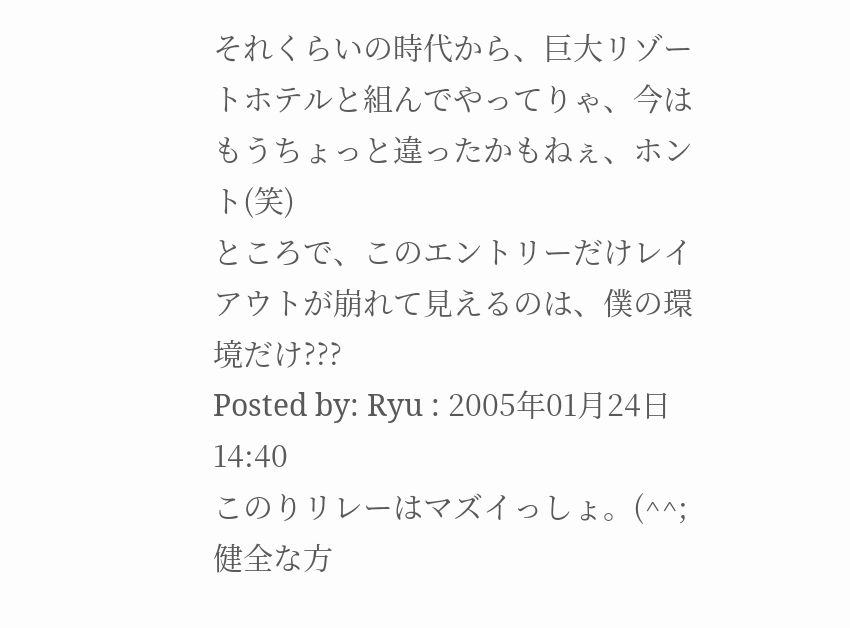それくらいの時代から、巨大リゾートホテルと組んでやってりゃ、今はもうちょっと違ったかもねぇ、ホント(笑)
ところで、このエントリーだけレイアウトが崩れて見えるのは、僕の環境だけ???
Posted by: Ryu : 2005年01月24日 14:40
このりリレーはマズイっしょ。(^^;
健全な方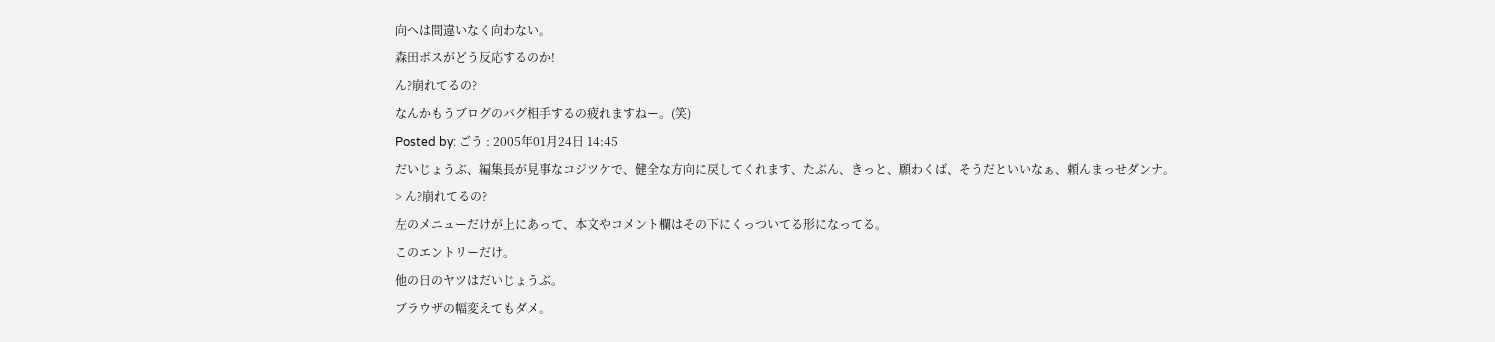向へは間違いなく向わない。
森田ボスがどう反応するのか!
ん?崩れてるの?
なんかもうブログのバグ相手するの疲れますねー。(笑)
Posted by: ごう : 2005年01月24日 14:45
だいじょうぶ、編集長が見事なコジツケで、健全な方向に戻してくれます、たぶん、きっと、願わくば、そうだといいなぁ、頼んまっせダンナ。
> ん?崩れてるの?
左のメニューだけが上にあって、本文やコメント欄はその下にくっついてる形になってる。
このエントリーだけ。
他の日のヤツはだいじょうぶ。
ブラウザの幅変えてもダメ。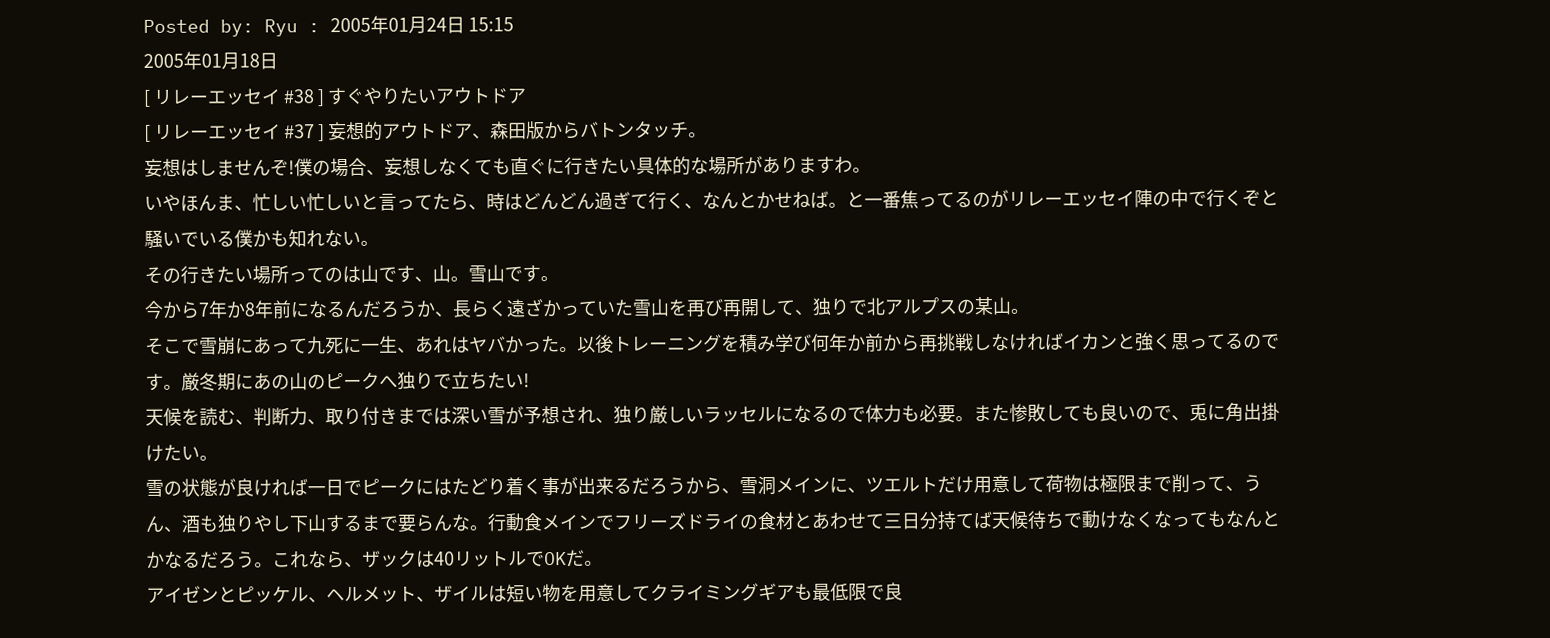Posted by: Ryu : 2005年01月24日 15:15
2005年01月18日
[ リレーエッセイ #38 ] すぐやりたいアウトドア
[ リレーエッセイ #37 ] 妄想的アウトドア、森田版からバトンタッチ。
妄想はしませんぞ!僕の場合、妄想しなくても直ぐに行きたい具体的な場所がありますわ。
いやほんま、忙しい忙しいと言ってたら、時はどんどん過ぎて行く、なんとかせねば。と一番焦ってるのがリレーエッセイ陣の中で行くぞと騒いでいる僕かも知れない。
その行きたい場所ってのは山です、山。雪山です。
今から7年か8年前になるんだろうか、長らく遠ざかっていた雪山を再び再開して、独りで北アルプスの某山。
そこで雪崩にあって九死に一生、あれはヤバかった。以後トレーニングを積み学び何年か前から再挑戦しなければイカンと強く思ってるのです。厳冬期にあの山のピークへ独りで立ちたい!
天候を読む、判断力、取り付きまでは深い雪が予想され、独り厳しいラッセルになるので体力も必要。また惨敗しても良いので、兎に角出掛けたい。
雪の状態が良ければ一日でピークにはたどり着く事が出来るだろうから、雪洞メインに、ツエルトだけ用意して荷物は極限まで削って、うん、酒も独りやし下山するまで要らんな。行動食メインでフリーズドライの食材とあわせて三日分持てば天候待ちで動けなくなってもなんとかなるだろう。これなら、ザックは40リットルでOKだ。
アイゼンとピッケル、ヘルメット、ザイルは短い物を用意してクライミングギアも最低限で良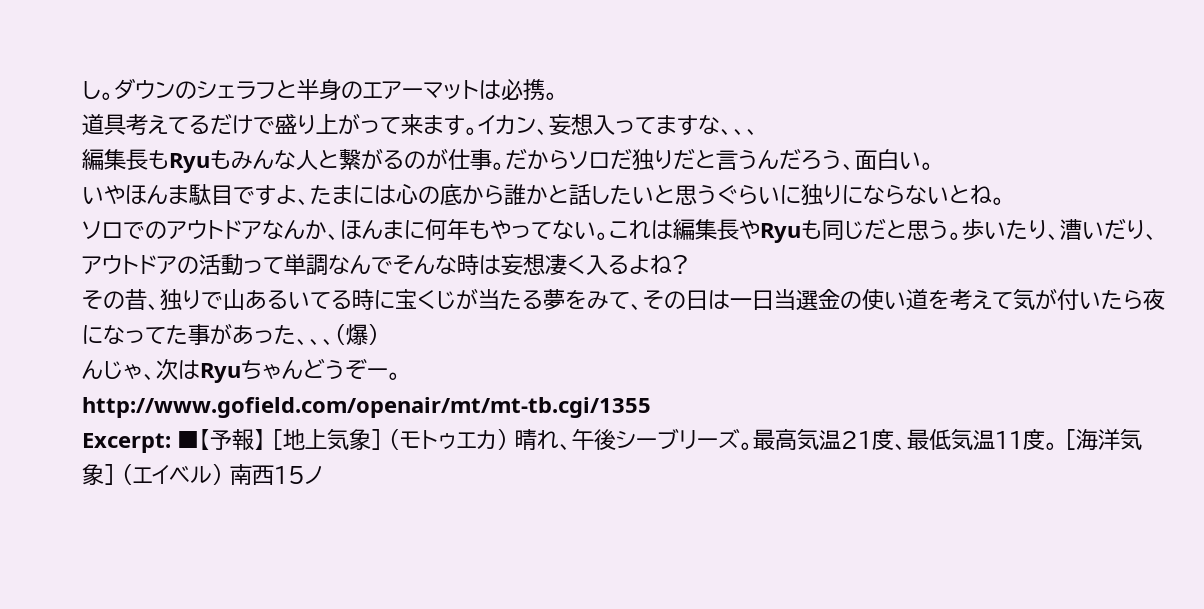し。ダウンのシェラフと半身のエアーマットは必携。
道具考えてるだけで盛り上がって来ます。イカン、妄想入ってますな、、、
編集長もRyuもみんな人と繋がるのが仕事。だからソロだ独りだと言うんだろう、面白い。
いやほんま駄目ですよ、たまには心の底から誰かと話したいと思うぐらいに独りにならないとね。
ソロでのアウトドアなんか、ほんまに何年もやってない。これは編集長やRyuも同じだと思う。歩いたり、漕いだり、アウトドアの活動って単調なんでそんな時は妄想凄く入るよね?
その昔、独りで山あるいてる時に宝くじが当たる夢をみて、その日は一日当選金の使い道を考えて気が付いたら夜になってた事があった、、、(爆)
んじゃ、次はRyuちゃんどうぞー。
http://www.gofield.com/openair/mt/mt-tb.cgi/1355
Excerpt: ■【予報】 [地上気象] (モトゥエカ) 晴れ、午後シーブリーズ。最高気温21度、最低気温11度。 [海洋気象] (エイベル) 南西15ノ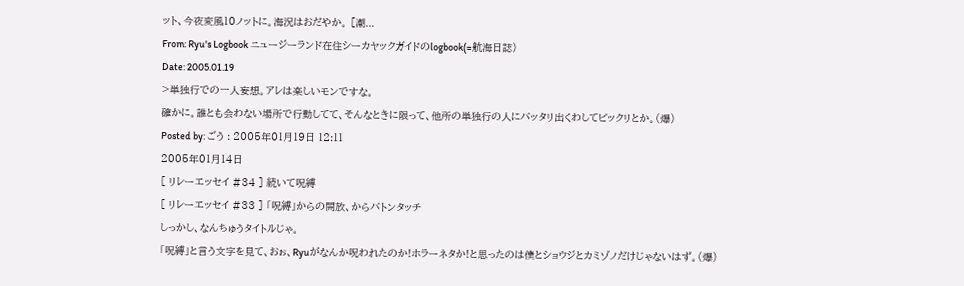ット、今夜変風10ノットに。海況はおだやか。 [潮...
From: Ryu's Logbook ニュージーランド在住シーカヤックガイドのlogbook(=航海日誌)
Date: 2005.01.19
>単独行での一人妄想。アレは楽しいモンですな。
確かに。誰とも会わない場所で行動してて、そんなときに限って、他所の単独行の人にバッタリ出くわしてビックリとか。(爆)
Posted by: ごう : 2005年01月19日 12:11
2005年01月14日
[ リレーエッセイ #34 ] 続いて呪縛
[ リレーエッセイ #33 ] 「呪縛」からの開放、からバトンタッチ
しっかし、なんちゅうタイトルじゃ。
「呪縛」と言う文字を見て、おぉ、Ryuがなんか呪われたのか!ホラーネタか!と思ったのは僕とショウジとカミゾノだけじゃないはず。(爆)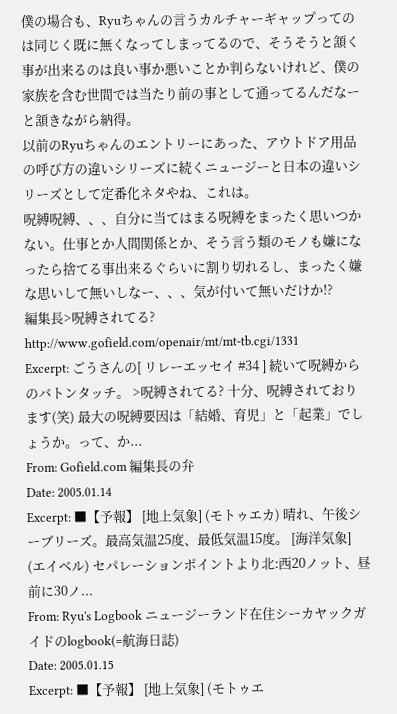僕の場合も、Ryuちゃんの言うカルチャーギャップってのは同じく既に無くなってしまってるので、そうそうと頷く事が出来るのは良い事か悪いことか判らないけれど、僕の家族を含む世間では当たり前の事として通ってるんだなーと頷きながら納得。
以前のRyuちゃんのエントリーにあった、アウトドア用品の呼び方の違いシリーズに続くニュージーと日本の違いシリーズとして定番化ネタやね、これは。
呪縛呪縛、、、自分に当てはまる呪縛をまったく思いつかない。仕事とか人間関係とか、そう言う類のモノも嫌になったら捨てる事出来るぐらいに割り切れるし、まったく嫌な思いして無いしなー、、、気が付いて無いだけか!?
編集長>呪縛されてる?
http://www.gofield.com/openair/mt/mt-tb.cgi/1331
Excerpt: ごうさんの[ リレーエッセイ #34 ] 続いて呪縛からのバトンタッチ。 >呪縛されてる? 十分、呪縛されております(笑) 最大の呪縛要因は「結婚、育児」と「起業」でしょうか。って、か...
From: Gofield.com 編集長の弁
Date: 2005.01.14
Excerpt: ■【予報】 [地上気象] (モトゥエカ) 晴れ、午後シーブリーズ。最高気温25度、最低気温15度。 [海洋気象] (エイベル) セパレーションポイントより北:西20ノット、昼前に30ノ...
From: Ryu's Logbook ニュージーランド在住シーカヤックガイドのlogbook(=航海日誌)
Date: 2005.01.15
Excerpt: ■【予報】 [地上気象] (モトゥエ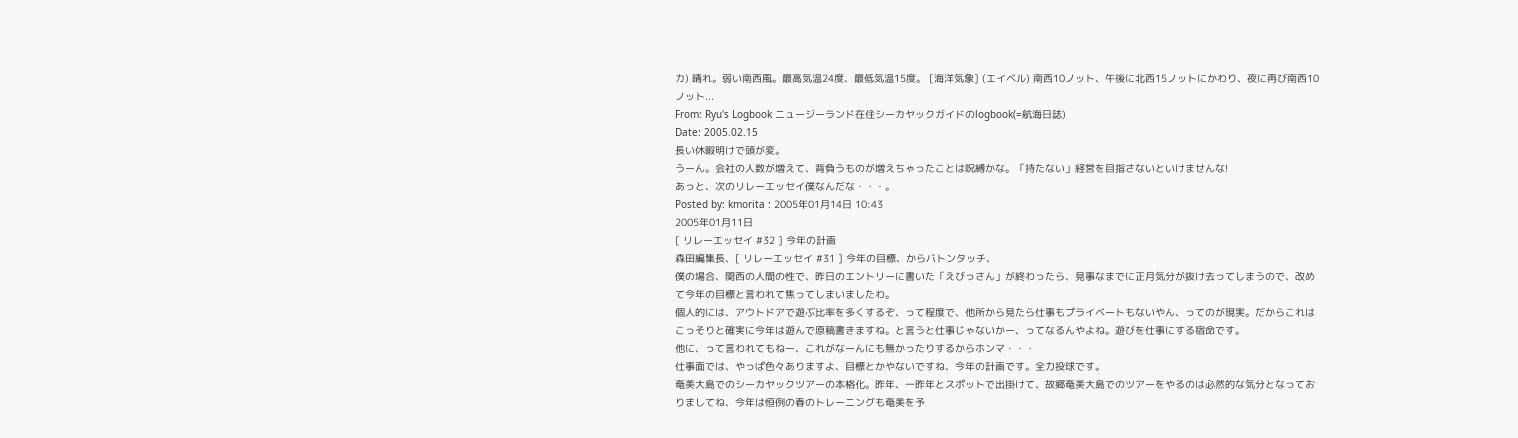カ) 晴れ。弱い南西風。最高気温24度、最低気温15度。 [海洋気象] (エイベル) 南西10ノット、午後に北西15ノットにかわり、夜に再び南西10ノット...
From: Ryu's Logbook ニュージーランド在住シーカヤックガイドのlogbook(=航海日誌)
Date: 2005.02.15
長い休暇明けで頭が変。
うーん。会社の人数が増えて、背負うものが増えちゃったことは呪縛かな。「持たない」経営を目指さないといけませんな!
あっと、次のリレーエッセイ僕なんだな・・・。
Posted by: kmorita : 2005年01月14日 10:43
2005年01月11日
[ リレーエッセイ #32 ] 今年の計画
森田編集長、[ リレーエッセイ #31 ] 今年の目標、からバトンタッチ、
僕の場合、関西の人間の性で、昨日のエントリーに書いた「えびっさん」が終わったら、見事なまでに正月気分が抜け去ってしまうので、改めて今年の目標と言われて焦ってしまいましたわ。
個人的には、アウトドアで遊ぶ比率を多くするぞ、って程度で、他所から見たら仕事もプライベートもないやん、ってのが現実。だからこれはこっそりと確実に今年は遊んで原稿書きますね。と言うと仕事じゃないかー、ってなるんやよね。遊びを仕事にする宿命です。
他に、って言われてもねー、これがなーんにも無かったりするからホンマ・・・
仕事面では、やっぱ色々ありますよ、目標とかやないですね、今年の計画です。全力投球です。
奄美大島でのシーカヤックツアーの本格化。昨年、一昨年とスポットで出掛けて、故郷奄美大島でのツアーをやるのは必然的な気分となっておりましてね、今年は恒例の春のトレーニングも奄美を予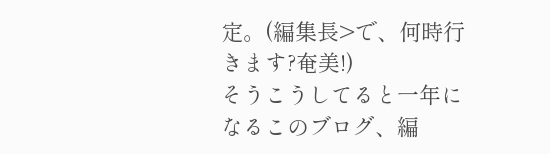定。(編集長>で、何時行きます?奄美!)
そうこうしてると一年になるこのブログ、編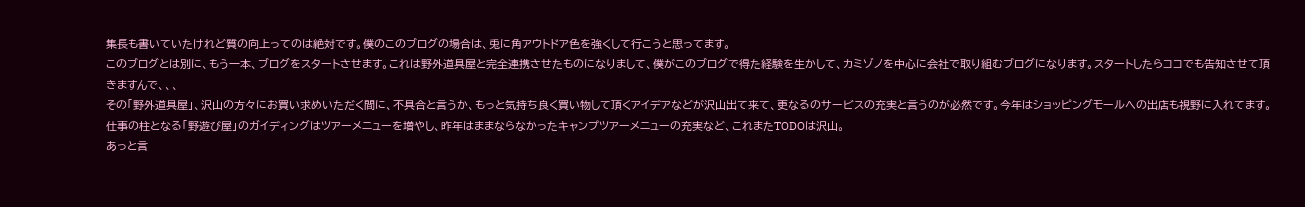集長も書いていたけれど質の向上ってのは絶対です。僕のこのブログの場合は、兎に角アウトドア色を強くして行こうと思ってます。
このブログとは別に、もう一本、ブログをスタートさせます。これは野外道具屋と完全連携させたものになりまして、僕がこのブログで得た経験を生かして、カミゾノを中心に会社で取り組むブログになります。スタートしたらココでも告知させて頂きますんで、、、
その「野外道具屋」、沢山の方々にお買い求めいただく間に、不具合と言うか、もっと気持ち良く買い物して頂くアイデアなどが沢山出て来て、更なるのサービスの充実と言うのが必然です。今年はショッピングモールへの出店も視野に入れてます。
仕事の柱となる「野遊び屋」のガイディングはツアーメニューを増やし、昨年はままならなかったキャンプツアーメニューの充実など、これまたTODOは沢山。
あっと言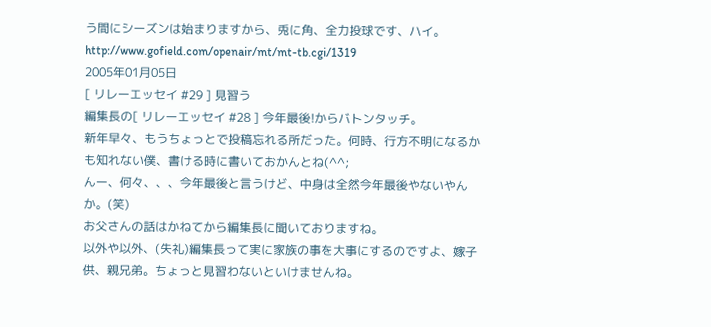う間にシーズンは始まりますから、兎に角、全力投球です、ハイ。
http://www.gofield.com/openair/mt/mt-tb.cgi/1319
2005年01月05日
[ リレーエッセイ #29 ] 見習う
編集長の[ リレーエッセイ #28 ] 今年最後!からバトンタッチ。
新年早々、もうちょっとで投稿忘れる所だった。何時、行方不明になるかも知れない僕、書ける時に書いておかんとね(^^;
んー、何々、、、今年最後と言うけど、中身は全然今年最後やないやんか。(笑)
お父さんの話はかねてから編集長に聞いておりますね。
以外や以外、(失礼)編集長って実に家族の事を大事にするのですよ、嫁子供、親兄弟。ちょっと見習わないといけませんね。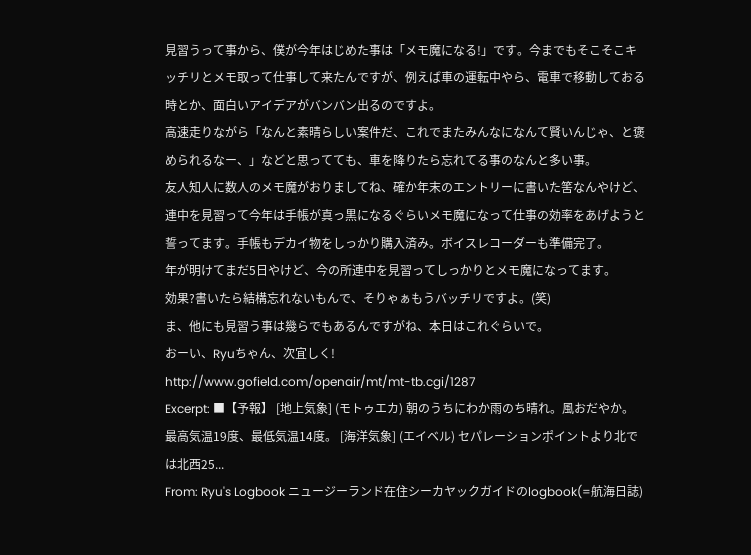見習うって事から、僕が今年はじめた事は「メモ魔になる!」です。今までもそこそこキッチリとメモ取って仕事して来たんですが、例えば車の運転中やら、電車で移動しておる時とか、面白いアイデアがバンバン出るのですよ。
高速走りながら「なんと素晴らしい案件だ、これでまたみんなになんて賢いんじゃ、と褒められるなー、」などと思ってても、車を降りたら忘れてる事のなんと多い事。
友人知人に数人のメモ魔がおりましてね、確か年末のエントリーに書いた筈なんやけど、連中を見習って今年は手帳が真っ黒になるぐらいメモ魔になって仕事の効率をあげようと誓ってます。手帳もデカイ物をしっかり購入済み。ボイスレコーダーも準備完了。
年が明けてまだ5日やけど、今の所連中を見習ってしっかりとメモ魔になってます。
効果?書いたら結構忘れないもんで、そりゃぁもうバッチリですよ。(笑)
ま、他にも見習う事は幾らでもあるんですがね、本日はこれぐらいで。
おーい、Ryuちゃん、次宜しく!
http://www.gofield.com/openair/mt/mt-tb.cgi/1287
Excerpt: ■【予報】 [地上気象] (モトゥエカ) 朝のうちにわか雨のち晴れ。風おだやか。最高気温19度、最低気温14度。 [海洋気象] (エイベル) セパレーションポイントより北では北西25...
From: Ryu's Logbook ニュージーランド在住シーカヤックガイドのlogbook(=航海日誌)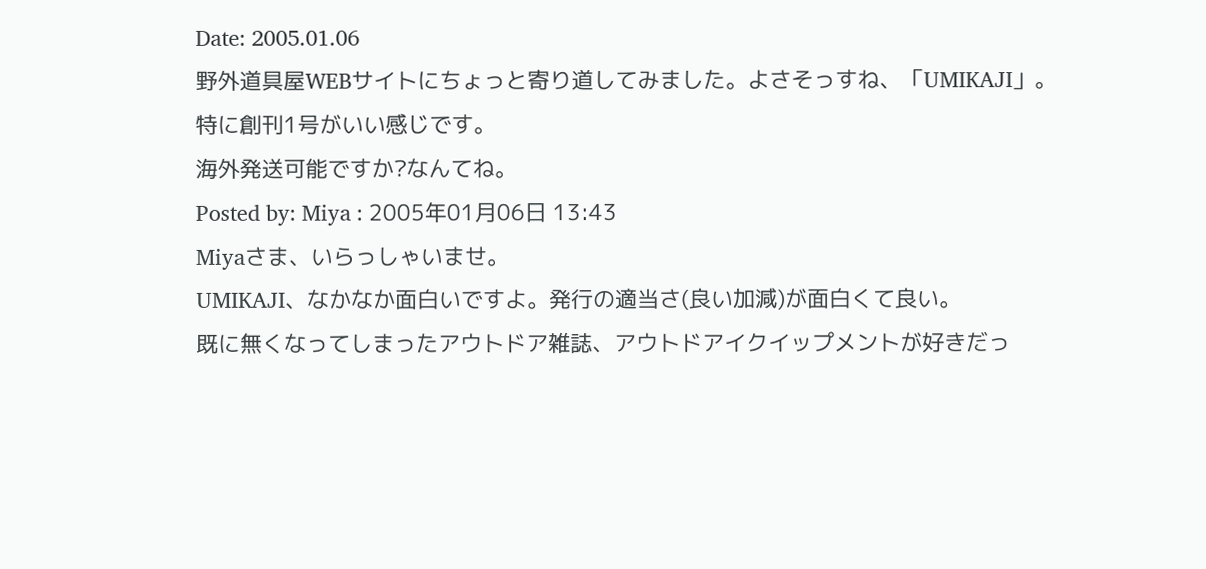Date: 2005.01.06
野外道具屋WEBサイトにちょっと寄り道してみました。よさそっすね、「UMIKAJI」。
特に創刊1号がいい感じです。
海外発送可能ですか?なんてね。
Posted by: Miya : 2005年01月06日 13:43
Miyaさま、いらっしゃいませ。
UMIKAJI、なかなか面白いですよ。発行の適当さ(良い加減)が面白くて良い。
既に無くなってしまったアウトドア雑誌、アウトドアイクイップメントが好きだっ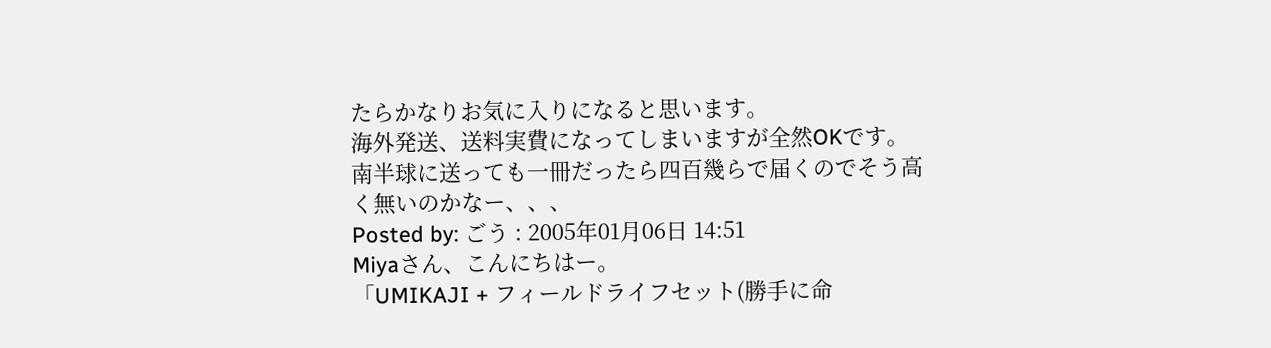たらかなりお気に入りになると思います。
海外発送、送料実費になってしまいますが全然OKです。南半球に送っても一冊だったら四百幾らで届くのでそう高く無いのかなー、、、
Posted by: ごう : 2005年01月06日 14:51
Miyaさん、こんにちはー。
「UMIKAJI + フィールドライフセット(勝手に命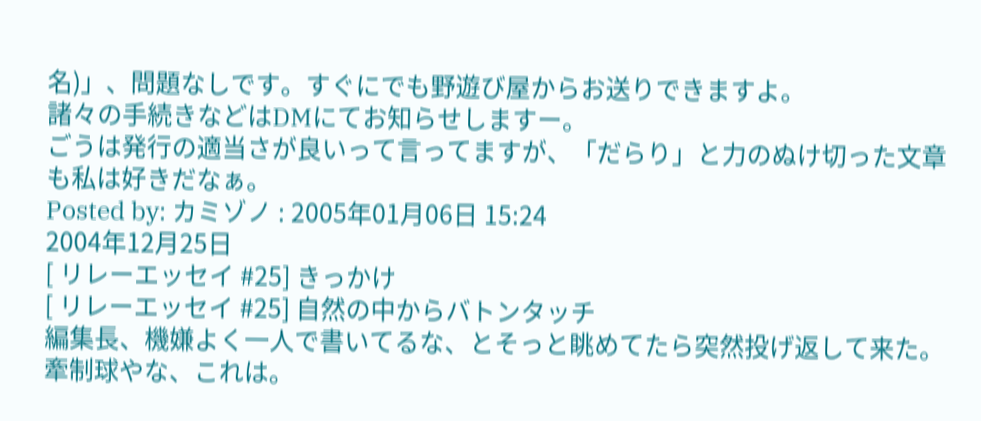名)」、問題なしです。すぐにでも野遊び屋からお送りできますよ。
諸々の手続きなどはDMにてお知らせしますー。
ごうは発行の適当さが良いって言ってますが、「だらり」と力のぬけ切った文章も私は好きだなぁ。
Posted by: カミゾノ : 2005年01月06日 15:24
2004年12月25日
[ リレーエッセイ #25] きっかけ
[ リレーエッセイ #25] 自然の中からバトンタッチ
編集長、機嫌よく一人で書いてるな、とそっと眺めてたら突然投げ返して来た。
牽制球やな、これは。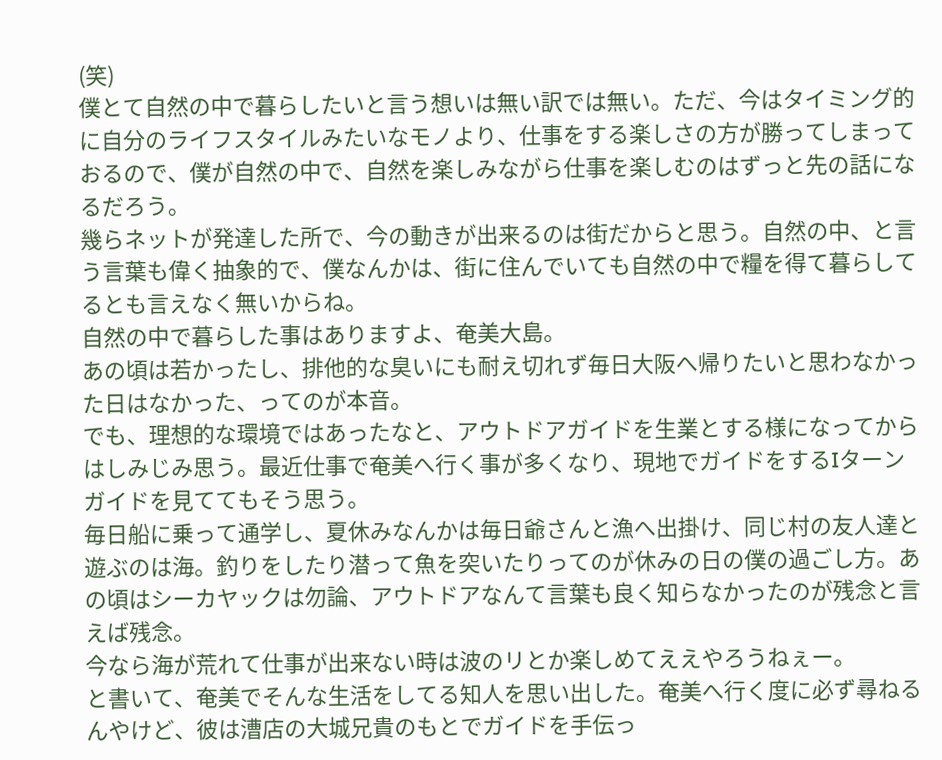(笑)
僕とて自然の中で暮らしたいと言う想いは無い訳では無い。ただ、今はタイミング的に自分のライフスタイルみたいなモノより、仕事をする楽しさの方が勝ってしまっておるので、僕が自然の中で、自然を楽しみながら仕事を楽しむのはずっと先の話になるだろう。
幾らネットが発達した所で、今の動きが出来るのは街だからと思う。自然の中、と言う言葉も偉く抽象的で、僕なんかは、街に住んでいても自然の中で糧を得て暮らしてるとも言えなく無いからね。
自然の中で暮らした事はありますよ、奄美大島。
あの頃は若かったし、排他的な臭いにも耐え切れず毎日大阪へ帰りたいと思わなかった日はなかった、ってのが本音。
でも、理想的な環境ではあったなと、アウトドアガイドを生業とする様になってからはしみじみ思う。最近仕事で奄美へ行く事が多くなり、現地でガイドをするIターンガイドを見ててもそう思う。
毎日船に乗って通学し、夏休みなんかは毎日爺さんと漁へ出掛け、同じ村の友人達と遊ぶのは海。釣りをしたり潜って魚を突いたりってのが休みの日の僕の過ごし方。あの頃はシーカヤックは勿論、アウトドアなんて言葉も良く知らなかったのが残念と言えば残念。
今なら海が荒れて仕事が出来ない時は波のリとか楽しめてええやろうねぇー。
と書いて、奄美でそんな生活をしてる知人を思い出した。奄美へ行く度に必ず尋ねるんやけど、彼は漕店の大城兄貴のもとでガイドを手伝っ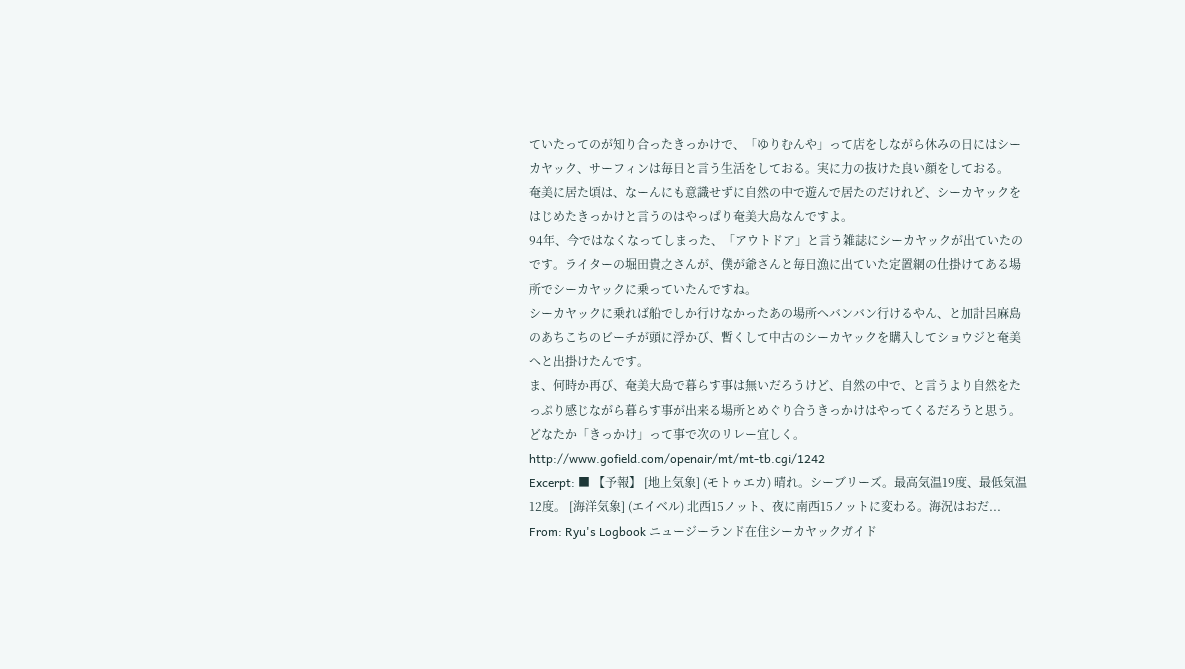ていたってのが知り合ったきっかけで、「ゆりむんや」って店をしながら休みの日にはシーカヤック、サーフィンは毎日と言う生活をしておる。実に力の抜けた良い顔をしておる。
奄美に居た頃は、なーんにも意識せずに自然の中で遊んで居たのだけれど、シーカヤックをはじめたきっかけと言うのはやっぱり奄美大島なんですよ。
94年、今ではなくなってしまった、「アウトドア」と言う雑誌にシーカヤックが出ていたのです。ライターの堀田貴之さんが、僕が爺さんと毎日漁に出ていた定置網の仕掛けてある場所でシーカヤックに乗っていたんですね。
シーカヤックに乗れば船でしか行けなかったあの場所へバンバン行けるやん、と加計呂麻島のあちこちのビーチが頭に浮かび、暫くして中古のシーカヤックを購入してショウジと奄美へと出掛けたんです。
ま、何時か再び、奄美大島で暮らす事は無いだろうけど、自然の中で、と言うより自然をたっぷり感じながら暮らす事が出来る場所とめぐり合うきっかけはやってくるだろうと思う。
どなたか「きっかけ」って事で次のリレー宜しく。
http://www.gofield.com/openair/mt/mt-tb.cgi/1242
Excerpt: ■ 【予報】 [地上気象] (モトゥエカ) 晴れ。シーブリーズ。最高気温19度、最低気温12度。 [海洋気象] (エイベル) 北西15ノット、夜に南西15ノットに変わる。海況はおだ...
From: Ryu's Logbook ニュージーランド在住シーカヤックガイド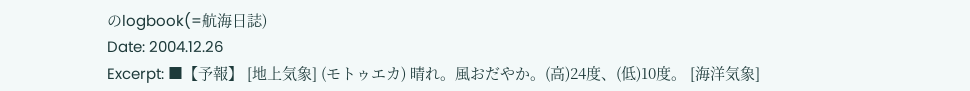のlogbook(=航海日誌)
Date: 2004.12.26
Excerpt: ■【予報】 [地上気象] (モトゥエカ) 晴れ。風おだやか。(高)24度、(低)10度。 [海洋気象]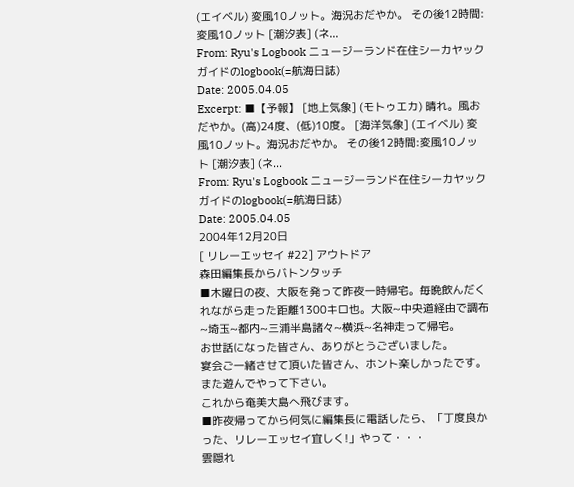(エイベル) 変風10ノット。海況おだやか。 その後12時間:変風10ノット [潮汐表] (ネ...
From: Ryu's Logbook ニュージーランド在住シーカヤックガイドのlogbook(=航海日誌)
Date: 2005.04.05
Excerpt: ■【予報】 [地上気象] (モトゥエカ) 晴れ。風おだやか。(高)24度、(低)10度。 [海洋気象] (エイベル) 変風10ノット。海況おだやか。 その後12時間:変風10ノット [潮汐表] (ネ...
From: Ryu's Logbook ニュージーランド在住シーカヤックガイドのlogbook(=航海日誌)
Date: 2005.04.05
2004年12月20日
[ リレーエッセイ #22] アウトドア
森田編集長からバトンタッチ
■木曜日の夜、大阪を発って昨夜一時帰宅。毎晩飲んだくれながら走った距離1300キロ也。大阪~中央道経由で調布~埼玉~都内~三浦半島諸々~横浜~名神走って帰宅。
お世話になった皆さん、ありがとうございました。
宴会ご一緒させて頂いた皆さん、ホント楽しかったです。また遊んでやって下さい。
これから奄美大島へ飛びます。
■昨夜帰ってから何気に編集長に電話したら、「丁度良かった、リレーエッセイ宜しく!」やって・・・
雲隠れ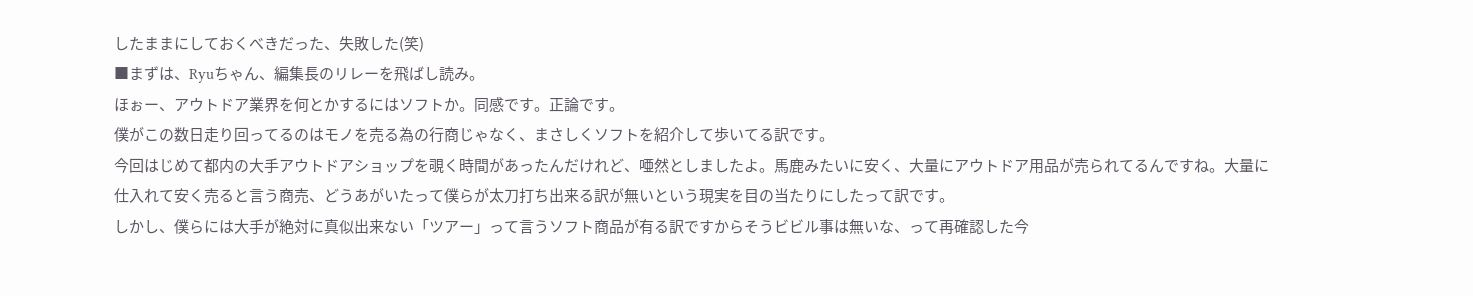したままにしておくべきだった、失敗した(笑)
■まずは、Ryuちゃん、編集長のリレーを飛ばし読み。
ほぉー、アウトドア業界を何とかするにはソフトか。同感です。正論です。
僕がこの数日走り回ってるのはモノを売る為の行商じゃなく、まさしくソフトを紹介して歩いてる訳です。
今回はじめて都内の大手アウトドアショップを覗く時間があったんだけれど、唖然としましたよ。馬鹿みたいに安く、大量にアウトドア用品が売られてるんですね。大量に仕入れて安く売ると言う商売、どうあがいたって僕らが太刀打ち出来る訳が無いという現実を目の当たりにしたって訳です。
しかし、僕らには大手が絶対に真似出来ない「ツアー」って言うソフト商品が有る訳ですからそうビビル事は無いな、って再確認した今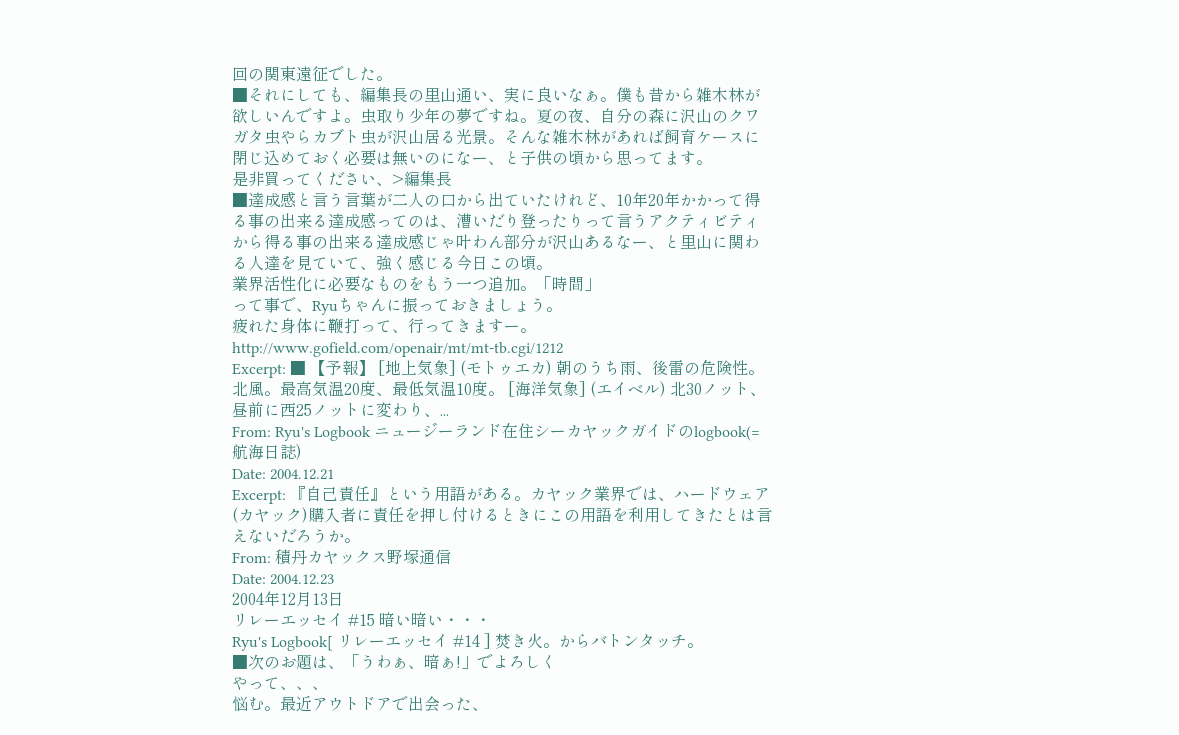回の関東遠征でした。
■それにしても、編集長の里山通い、実に良いなぁ。僕も昔から雑木林が欲しいんですよ。虫取り少年の夢ですね。夏の夜、自分の森に沢山のクワガタ虫やらカブト虫が沢山居る光景。そんな雑木林があれば飼育ケースに閉じ込めておく必要は無いのになー、と子供の頃から思ってます。
是非買ってください、>編集長
■達成感と言う言葉が二人の口から出ていたけれど、10年20年かかって得る事の出来る達成感ってのは、漕いだり登ったりって言うアクティビティから得る事の出来る達成感じゃ叶わん部分が沢山あるなー、と里山に関わる人達を見ていて、強く感じる今日この頃。
業界活性化に必要なものをもう一つ追加。「時間」
って事で、Ryuちゃんに振っておきましょう。
疲れた身体に鞭打って、行ってきますー。
http://www.gofield.com/openair/mt/mt-tb.cgi/1212
Excerpt: ■ 【予報】 [地上気象] (モトゥエカ) 朝のうち雨、後雷の危険性。北風。最高気温20度、最低気温10度。 [海洋気象] (エイベル) 北30ノット、昼前に西25ノットに変わり、...
From: Ryu's Logbook ニュージーランド在住シーカヤックガイドのlogbook(=航海日誌)
Date: 2004.12.21
Excerpt: 『自己責任』という用語がある。カヤック業界では、ハードウェア(カヤック)購入者に責任を押し付けるときにこの用語を利用してきたとは言えないだろうか。
From: 積丹カヤックス野塚通信
Date: 2004.12.23
2004年12月13日
リレーエッセイ #15 暗い暗い・・・
Ryu's Logbook[ リレーエッセイ #14 ] 焚き火。からバトンタッチ。
■次のお題は、「うわぁ、暗ぁ!」でよろしく
やって、、、
悩む。最近アウトドアで出会った、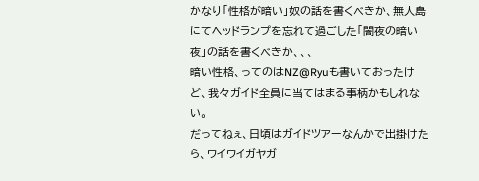かなり「性格が暗い」奴の話を書くべきか、無人島にてヘッドランプを忘れて過ごした「闇夜の暗い夜」の話を書くべきか、、、
暗い性格、ってのはNZ@Ryuも書いておったけど、我々ガイド全員に当てはまる事柄かもしれない。
だってねぇ、日頃はガイドツアーなんかで出掛けたら、ワイワイガヤガ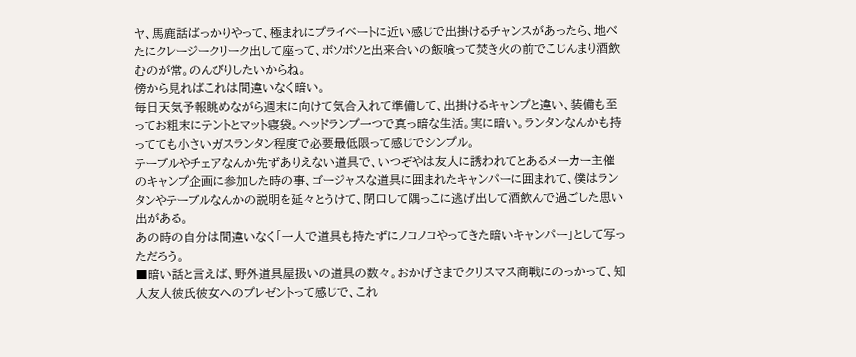ヤ、馬鹿話ばっかりやって、極まれにプライベートに近い感じで出掛けるチャンスがあったら、地べたにクレージークリーク出して座って、ボソボソと出来合いの飯喰って焚き火の前でこじんまり酒飲むのが常。のんびりしたいからね。
傍から見ればこれは間違いなく暗い。
毎日天気予報眺めながら週末に向けて気合入れて準備して、出掛けるキャンプと違い、装備も至ってお粗末にテントとマット寝袋。ヘッドランプ一つで真っ暗な生活。実に暗い。ランタンなんかも持ってても小さいガスランタン程度で必要最低限って感じでシンプル。
テーブルやチェアなんか先ずありえない道具で、いつぞやは友人に誘われてとあるメーカー主催のキャンプ企画に参加した時の事、ゴージャスな道具に囲まれたキャンパーに囲まれて、僕はランタンやテーブルなんかの説明を延々とうけて、閉口して隅っこに逃げ出して酒飲んで過ごした思い出がある。
あの時の自分は間違いなく「一人で道具も持たずにノコノコやってきた暗いキャンパー」として写っただろう。
■暗い話と言えば、野外道具屋扱いの道具の数々。おかげさまでクリスマス商戦にのっかって、知人友人彼氏彼女へのプレゼントって感じで、これ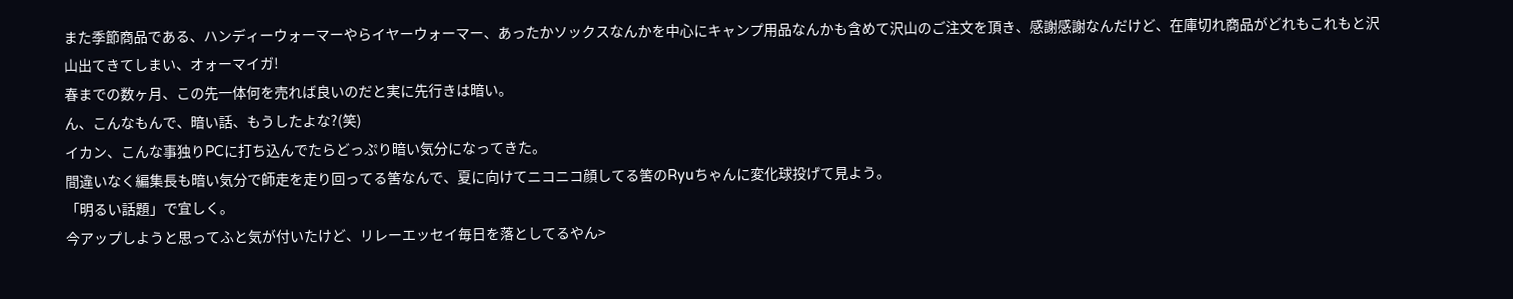また季節商品である、ハンディーウォーマーやらイヤーウォーマー、あったかソックスなんかを中心にキャンプ用品なんかも含めて沢山のご注文を頂き、感謝感謝なんだけど、在庫切れ商品がどれもこれもと沢山出てきてしまい、オォーマイガ!
春までの数ヶ月、この先一体何を売れば良いのだと実に先行きは暗い。
ん、こんなもんで、暗い話、もうしたよな?(笑)
イカン、こんな事独りPCに打ち込んでたらどっぷり暗い気分になってきた。
間違いなく編集長も暗い気分で師走を走り回ってる筈なんで、夏に向けてニコニコ顔してる筈のRyuちゃんに変化球投げて見よう。
「明るい話題」で宜しく。
今アップしようと思ってふと気が付いたけど、リレーエッセイ毎日を落としてるやん>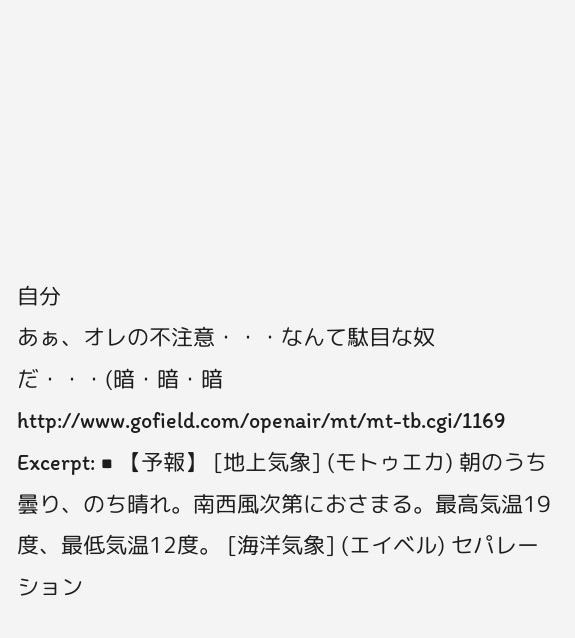自分
あぁ、オレの不注意・・・なんて駄目な奴だ・・・(暗・暗・暗
http://www.gofield.com/openair/mt/mt-tb.cgi/1169
Excerpt: ■ 【予報】 [地上気象] (モトゥエカ) 朝のうち曇り、のち晴れ。南西風次第におさまる。最高気温19度、最低気温12度。 [海洋気象] (エイベル) セパレーション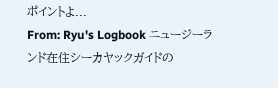ポイントよ...
From: Ryu's Logbook ニュージーランド在住シーカヤックガイドの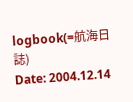logbook(=航海日誌)
Date: 2004.12.14